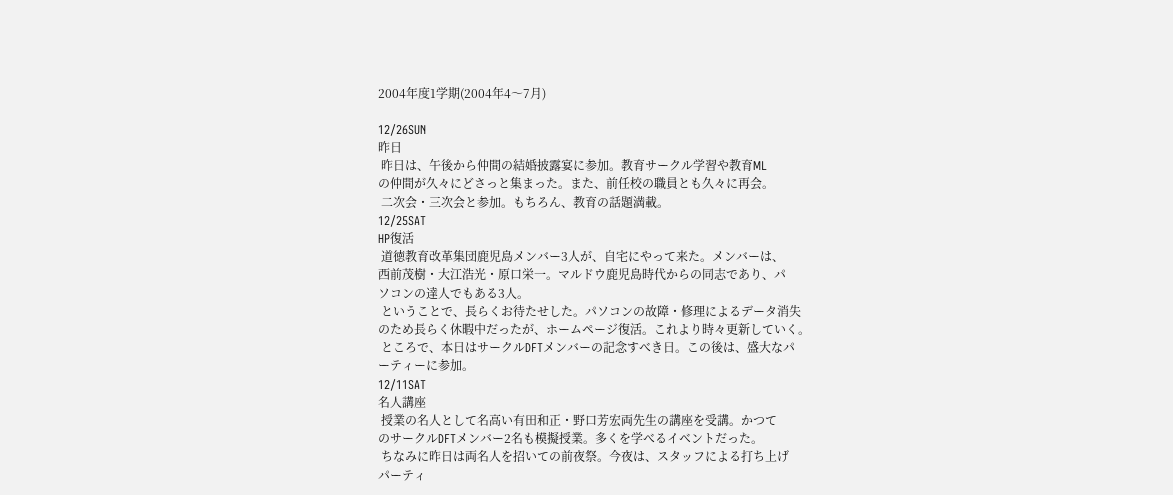2004年度1学期(2004年4〜7月)

12/26SUN
昨日
 昨日は、午後から仲間の結婚披露宴に参加。教育サークル学習や教育ML
の仲間が久々にどさっと集まった。また、前任校の職員とも久々に再会。
 二次会・三次会と参加。もちろん、教育の話題満載。
12/25SAT
HP復活
 道徳教育改革集団鹿児島メンバー3人が、自宅にやって来た。メンバーは、
西前茂樹・大江浩光・原口栄一。マルドウ鹿児島時代からの同志であり、パ
ソコンの達人でもある3人。
 ということで、長らくお待たせした。パソコンの故障・修理によるデータ消失
のため長らく休暇中だったが、ホームページ復活。これより時々更新していく。
 ところで、本日はサークルDFTメンバーの記念すべき日。この後は、盛大なパ
ーティーに参加。
12/11SAT
名人講座
 授業の名人として名高い有田和正・野口芳宏両先生の講座を受講。かつて
のサークルDFTメンバー2名も模擬授業。多くを学べるイベントだった。
 ちなみに昨日は両名人を招いての前夜祭。今夜は、スタッフによる打ち上げ
パーティ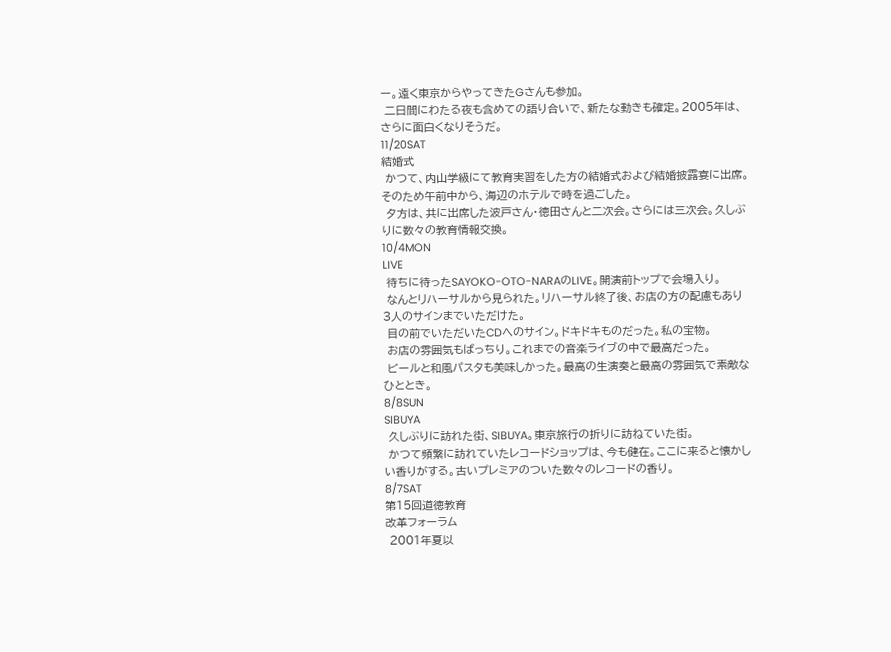ー。遠く東京からやってきたGさんも参加。
 二日間にわたる夜も含めての語り合いで、新たな動きも確定。2005年は、
さらに面白くなりそうだ。
11/20SAT
結婚式
 かつて、内山学級にて教育実習をした方の結婚式および結婚披露宴に出席。
そのため午前中から、海辺のホテルで時を過ごした。
 夕方は、共に出席した波戸さん・徳田さんと二次会。さらには三次会。久しぶ
りに数々の教育情報交換。
10/4MON
LIVE
 待ちに待ったSAYOKO-OTO-NARAのLIVE。開演前トップで会場入り。
 なんとリハーサルから見られた。リハーサル終了後、お店の方の配慮もあり
3人のサインまでいただけた。
 目の前でいただいたCDへのサイン。ドキドキものだった。私の宝物。
 お店の雰囲気もばっちり。これまでの音楽ライブの中で最高だった。
 ビールと和風パスタも美味しかった。最高の生演奏と最高の雰囲気で素敵な
ひととき。
8/8SUN
SIBUYA
 久しぶりに訪れた街、SIBUYA。東京旅行の折りに訪ねていた街。
 かつて頻繁に訪れていたレコードショップは、今も健在。ここに来ると懐かし
い香りがする。古いプレミアのついた数々のレコードの香り。
8/7SAT
第15回道徳教育
改革フォーラム
 2001年夏以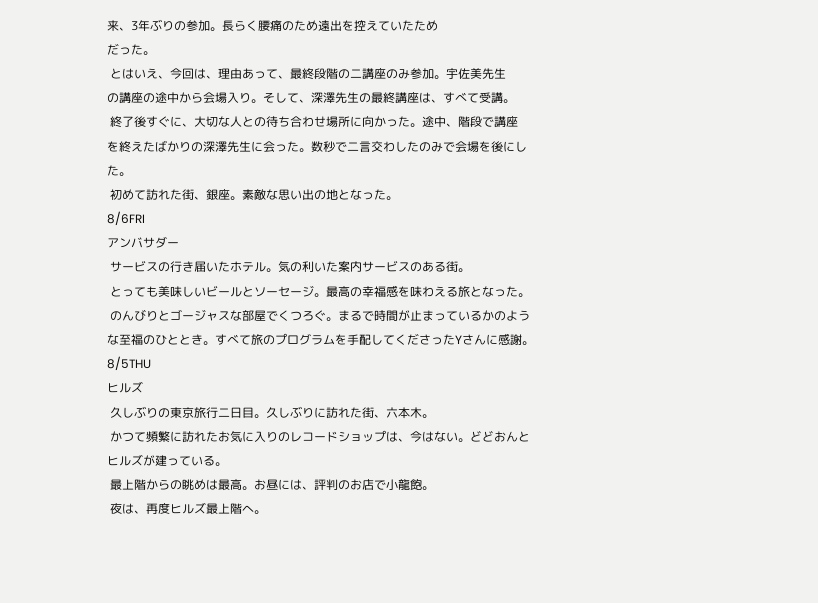来、3年ぶりの参加。長らく腰痛のため遠出を控えていたため
だった。
 とはいえ、今回は、理由あって、最終段階の二講座のみ参加。宇佐美先生
の講座の途中から会場入り。そして、深澤先生の最終講座は、すべて受講。
 終了後すぐに、大切な人との待ち合わせ場所に向かった。途中、階段で講座
を終えたばかりの深澤先生に会った。数秒で二言交わしたのみで会場を後にし
た。
 初めて訪れた街、銀座。素敵な思い出の地となった。
8/6FRI
アンバサダー
 サービスの行き届いたホテル。気の利いた案内サービスのある街。
 とっても美味しいビールとソーセージ。最高の幸福感を味わえる旅となった。
 のんびりとゴージャスな部屋でくつろぐ。まるで時間が止まっているかのよう
な至福のひととき。すべて旅のプログラムを手配してくださったYさんに感謝。
8/5THU
ヒルズ
 久しぶりの東京旅行二日目。久しぶりに訪れた街、六本木。
 かつて頻繁に訪れたお気に入りのレコードショップは、今はない。どどおんと
ヒルズが建っている。
 最上階からの眺めは最高。お昼には、評判のお店で小龍飽。
 夜は、再度ヒルズ最上階へ。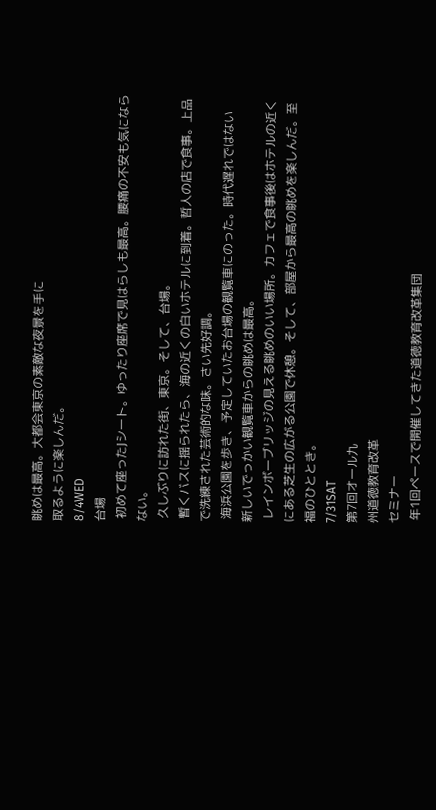眺めは最高。大都会東京の素敵な夜景を手に
取るように楽しんだ。
8/4WED
台場
 初めて座ったJシート。ゆったり座席で見はらしも最高。腰痛の不安も気になら
ない。
 久しぶりに訪れた街、東京。そして、台場。
 暫くバスに揺られたら、海の近くの白いホテルに到着。哲人の店で食事。上品
で洗練された芸術的な味。さい先好調。
 海浜公園を歩き、予定していたお台場の観覧車にのった。時代遅れではない
新しいでっかい観覧車からの眺めは最高。
 レインボーブリッジの見える眺めのいい場所。カフェで食事後はホテルの近く
にある芝生の広がる公園で休憩。そして、部屋から最高の眺めを楽しんだ。至
福のひととき。
7/31SAT
第7回オール九
州道徳教育改革
セミナー
 年1回ペースで開催してきた道徳教育改革集団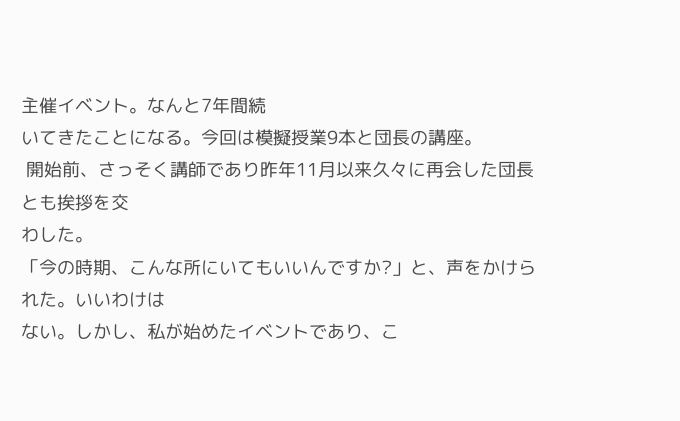主催イベント。なんと7年間続
いてきたことになる。今回は模擬授業9本と団長の講座。
 開始前、さっそく講師であり昨年11月以来久々に再会した団長とも挨拶を交
わした。
「今の時期、こんな所にいてもいいんですか?」と、声をかけられた。いいわけは
ない。しかし、私が始めたイベントであり、こ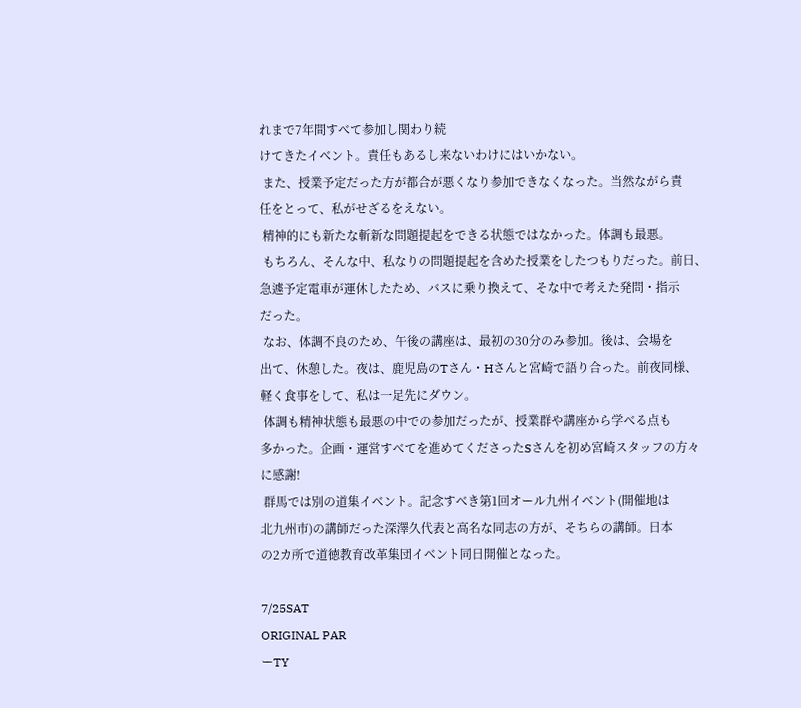れまで7年間すべて参加し関わり続
けてきたイベント。責任もあるし来ないわけにはいかない。
 また、授業予定だった方が都合が悪くなり参加できなくなった。当然ながら責
任をとって、私がせざるをえない。
 精神的にも新たな斬新な問題提起をできる状態ではなかった。体調も最悪。
 もちろん、そんな中、私なりの問題提起を含めた授業をしたつもりだった。前日、
急遽予定電車が運休したため、バスに乗り換えて、そな中で考えた発問・指示
だった。
 なお、体調不良のため、午後の講座は、最初の30分のみ参加。後は、会場を
出て、休憩した。夜は、鹿児島のTさん・Hさんと宮崎で語り合った。前夜同様、
軽く食事をして、私は一足先にダウン。
 体調も精神状態も最悪の中での参加だったが、授業群や講座から学べる点も
多かった。企画・運営すべてを進めてくださったSさんを初め宮崎スタッフの方々
に感謝!
 群馬では別の道集イベント。記念すべき第1回オール九州イベント(開催地は
北九州市)の講師だった深澤久代表と高名な同志の方が、そちらの講師。日本
の2カ所で道徳教育改革集団イベント同日開催となった。

7/25SAT
ORIGINAL PAR
ーTY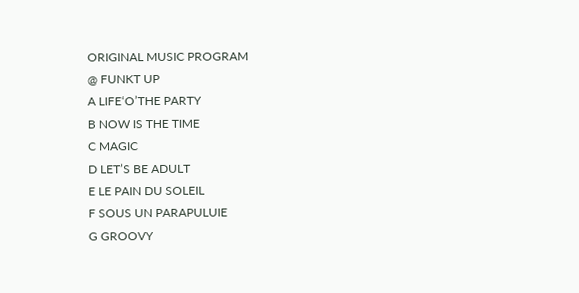ORIGINAL MUSIC PROGRAM
@ FUNKT UP
A LIFE‘O’THE PARTY
B NOW IS THE TIME
C MAGIC
D LET’S BE ADULT
E LE PAIN DU SOLEIL
F SOUS UN PARAPULUIE
G GROOVY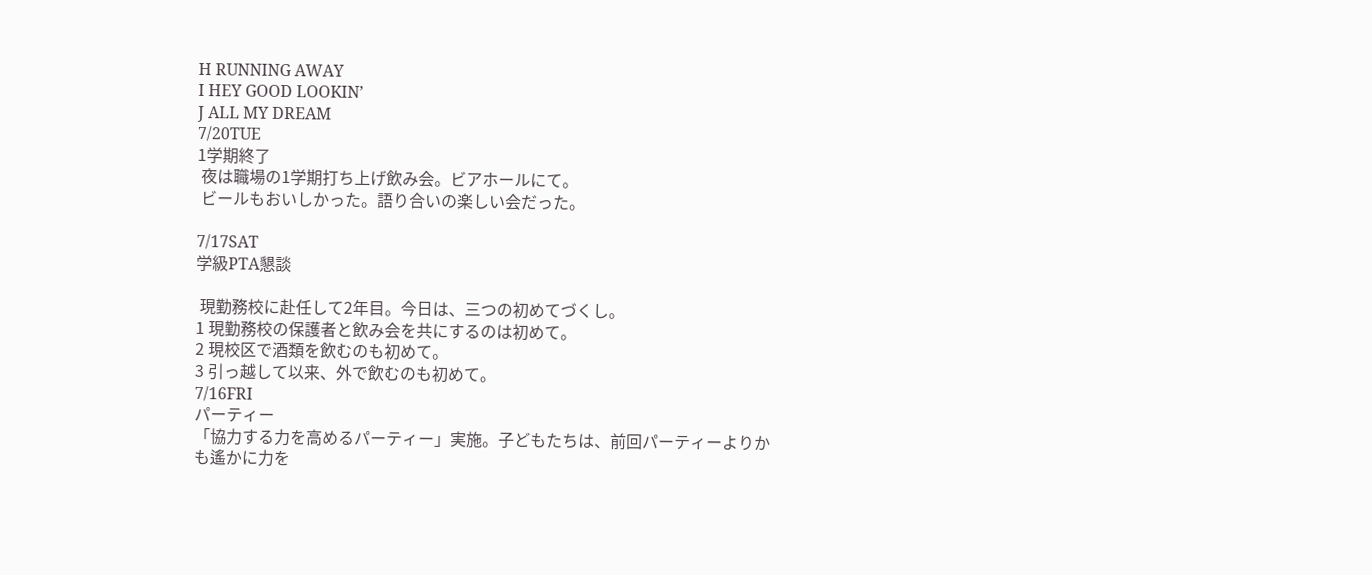H RUNNING AWAY
I HEY GOOD LOOKIN’
J ALL MY DREAM
7/20TUE
1学期終了
 夜は職場の1学期打ち上げ飲み会。ビアホールにて。
 ビールもおいしかった。語り合いの楽しい会だった。

7/17SAT
学級PTA懇談

 現勤務校に赴任して2年目。今日は、三つの初めてづくし。
1 現勤務校の保護者と飲み会を共にするのは初めて。
2 現校区で酒類を飲むのも初めて。
3 引っ越して以来、外で飲むのも初めて。
7/16FRI
パーティー
「協力する力を高めるパーティー」実施。子どもたちは、前回パーティーよりか
も遙かに力を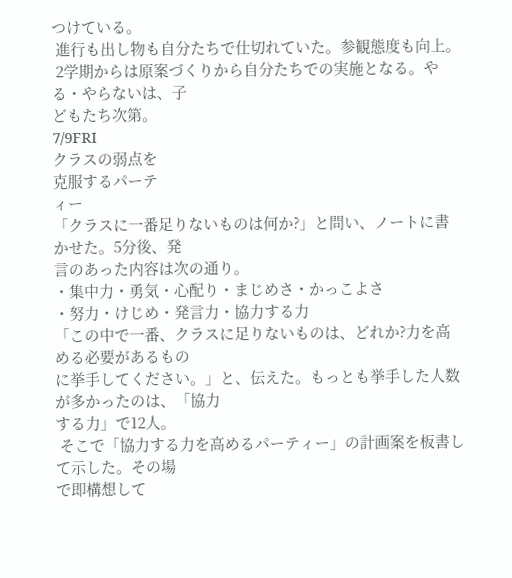つけている。
 進行も出し物も自分たちで仕切れていた。参観態度も向上。
 2学期からは原案づくりから自分たちでの実施となる。やる・やらないは、子
どもたち次第。
7/9FRI
クラスの弱点を
克服するパーテ
ィー
「クラスに一番足りないものは何か?」と問い、ノートに書かせた。5分後、発
言のあった内容は次の通り。
・集中力・勇気・心配り・まじめさ・かっこよさ
・努力・けじめ・発言力・協力する力
「この中で一番、クラスに足りないものは、どれか?力を高める必要があるもの
に挙手してください。」と、伝えた。もっとも挙手した人数が多かったのは、「協力
する力」で12人。
 そこで「協力する力を高めるパーティー」の計画案を板書して示した。その場
で即構想して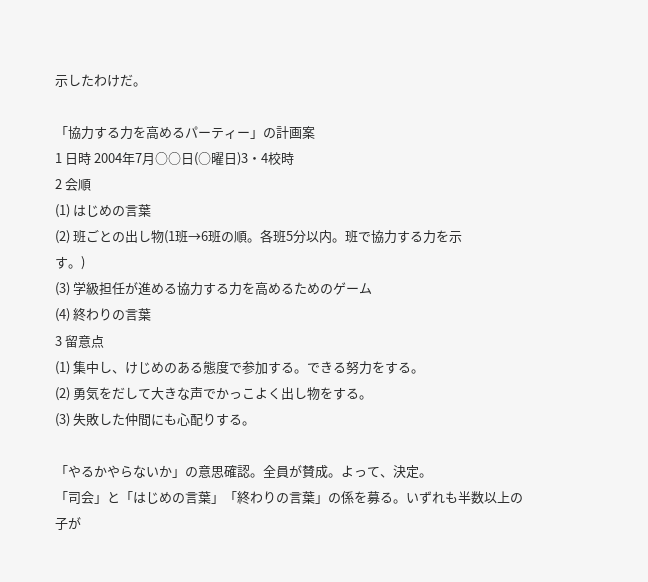示したわけだ。

「協力する力を高めるパーティー」の計画案
1 日時 2004年7月○○日(○曜日)3・4校時
2 会順
(1) はじめの言葉
(2) 班ごとの出し物(1班→6班の順。各班5分以内。班で協力する力を示
す。)
(3) 学級担任が進める協力する力を高めるためのゲーム
(4) 終わりの言葉
3 留意点
(1) 集中し、けじめのある態度で参加する。できる努力をする。
(2) 勇気をだして大きな声でかっこよく出し物をする。
(3) 失敗した仲間にも心配りする。

「やるかやらないか」の意思確認。全員が賛成。よって、決定。
「司会」と「はじめの言葉」「終わりの言葉」の係を募る。いずれも半数以上の
子が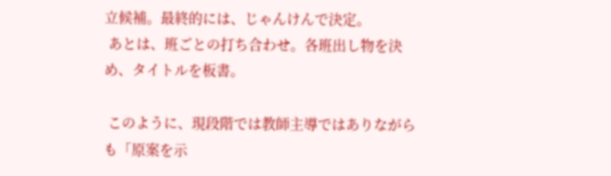立候補。最終的には、じゃんけんで決定。
 あとは、班ごとの打ち合わせ。各班出し物を決め、タイトルを板書。

 このように、現段階では教師主導ではありながらも「原案を示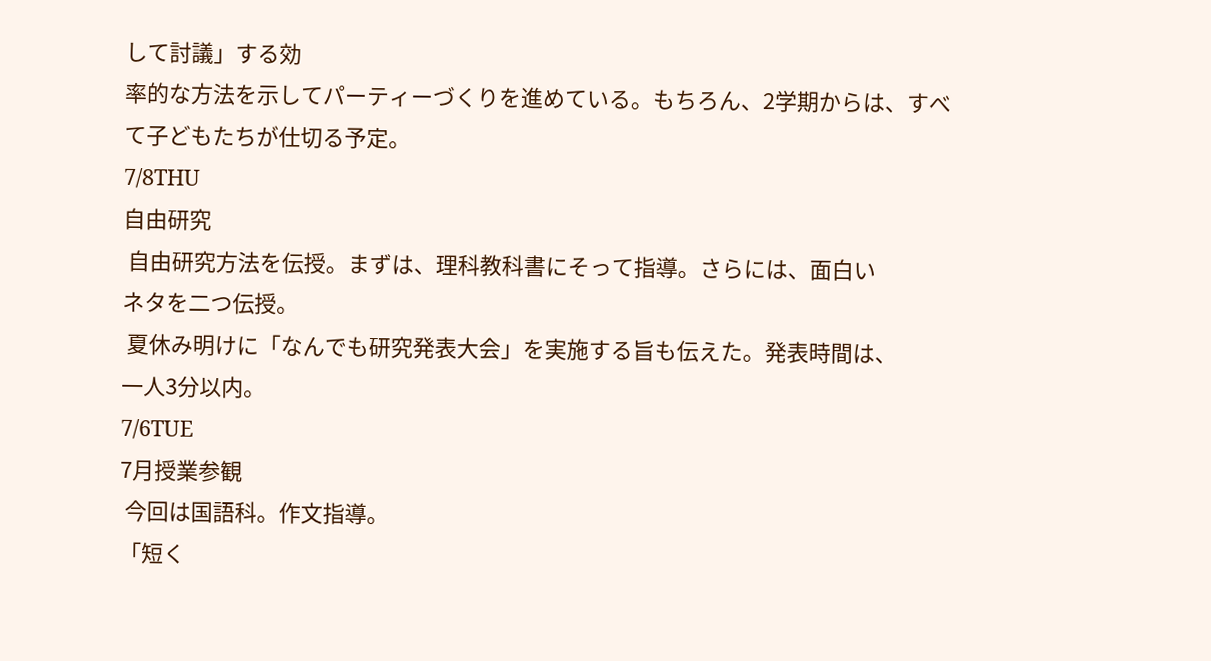して討議」する効
率的な方法を示してパーティーづくりを進めている。もちろん、2学期からは、すべ
て子どもたちが仕切る予定。
7/8THU
自由研究
 自由研究方法を伝授。まずは、理科教科書にそって指導。さらには、面白い
ネタを二つ伝授。
 夏休み明けに「なんでも研究発表大会」を実施する旨も伝えた。発表時間は、
一人3分以内。
7/6TUE
7月授業参観
 今回は国語科。作文指導。
「短く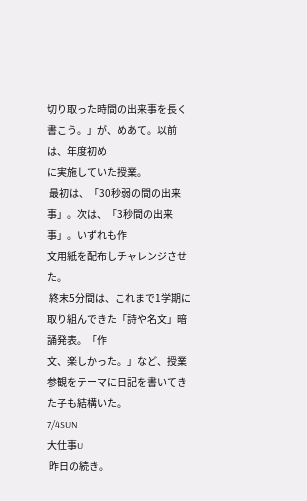切り取った時間の出来事を長く書こう。」が、めあて。以前は、年度初め
に実施していた授業。
 最初は、「30秒弱の間の出来事」。次は、「3秒間の出来事」。いずれも作
文用紙を配布しチャレンジさせた。
 終末5分間は、これまで1学期に取り組んできた「詩や名文」暗誦発表。「作
文、楽しかった。」など、授業参観をテーマに日記を書いてきた子も結構いた。
7/4SUN
大仕事U
 昨日の続き。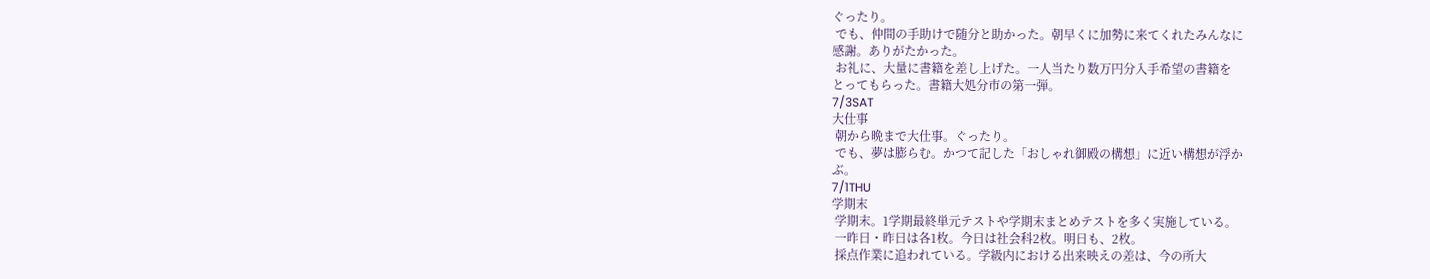ぐったり。
 でも、仲間の手助けで随分と助かった。朝早くに加勢に来てくれたみんなに
感謝。ありがたかった。
 お礼に、大量に書籍を差し上げた。一人当たり数万円分入手希望の書籍を
とってもらった。書籍大処分市の第一弾。
7/3SAT
大仕事
 朝から晩まで大仕事。ぐったり。
 でも、夢は膨らむ。かつて記した「おしゃれ御殿の構想」に近い構想が浮か
ぶ。
7/1THU
学期末
 学期末。1学期最終単元テストや学期末まとめテストを多く実施している。
 一昨日・昨日は各1枚。今日は社会科2枚。明日も、2枚。
 採点作業に追われている。学級内における出来映えの差は、今の所大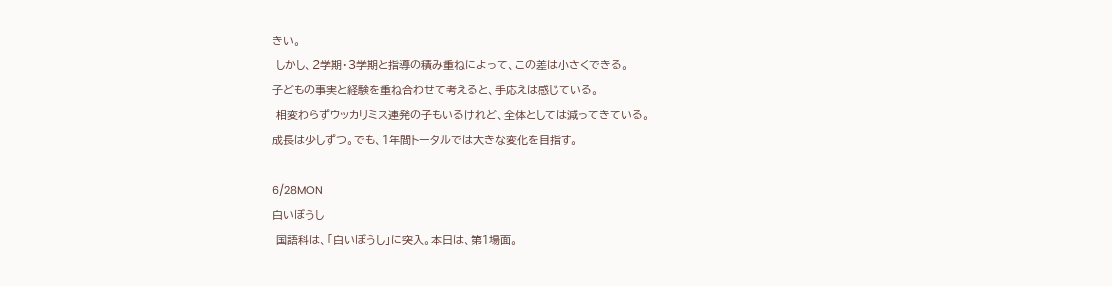きい。
 しかし、2学期・3学期と指導の積み重ねによって、この差は小さくできる。
子どもの事実と経験を重ね合わせて考えると、手応えは感じている。
 相変わらずウッカリミス連発の子もいるけれど、全体としては減ってきている。
成長は少しずつ。でも、1年間トータルでは大きな変化を目指す。

6/28MON
白いぼうし
 国語科は、「白いぼうし」に突入。本日は、第1場面。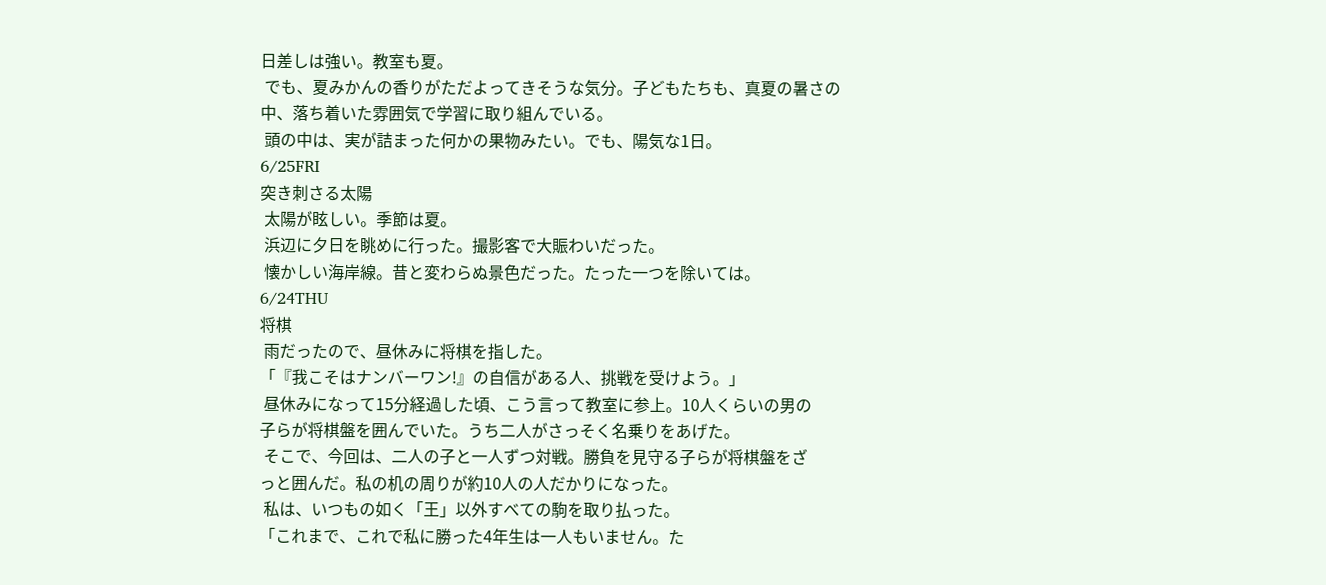日差しは強い。教室も夏。
 でも、夏みかんの香りがただよってきそうな気分。子どもたちも、真夏の暑さの
中、落ち着いた雰囲気で学習に取り組んでいる。
 頭の中は、実が詰まった何かの果物みたい。でも、陽気な1日。
6/25FRI
突き刺さる太陽
 太陽が眩しい。季節は夏。
 浜辺に夕日を眺めに行った。撮影客で大賑わいだった。
 懐かしい海岸線。昔と変わらぬ景色だった。たった一つを除いては。
6/24THU
将棋
 雨だったので、昼休みに将棋を指した。
「『我こそはナンバーワン!』の自信がある人、挑戦を受けよう。」
 昼休みになって15分経過した頃、こう言って教室に参上。10人くらいの男の
子らが将棋盤を囲んでいた。うち二人がさっそく名乗りをあげた。
 そこで、今回は、二人の子と一人ずつ対戦。勝負を見守る子らが将棋盤をざ
っと囲んだ。私の机の周りが約10人の人だかりになった。
 私は、いつもの如く「王」以外すべての駒を取り払った。
「これまで、これで私に勝った4年生は一人もいません。た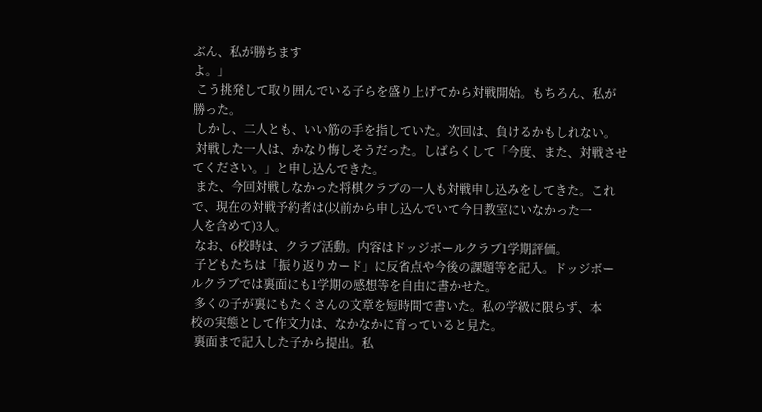ぶん、私が勝ちます
よ。」
 こう挑発して取り囲んでいる子らを盛り上げてから対戦開始。もちろん、私が
勝った。
 しかし、二人とも、いい筋の手を指していた。次回は、負けるかもしれない。
 対戦した一人は、かなり悔しそうだった。しばらくして「今度、また、対戦させ
てください。」と申し込んできた。
 また、今回対戦しなかった将棋クラブの一人も対戦申し込みをしてきた。これ
で、現在の対戦予約者は(以前から申し込んでいて今日教室にいなかった一
人を含めて)3人。
 なお、6校時は、クラブ活動。内容はドッジボールクラブ1学期評価。
 子どもたちは「振り返りカード」に反省点や今後の課題等を記入。ドッジボー
ルクラブでは裏面にも1学期の感想等を自由に書かせた。
 多くの子が裏にもたくさんの文章を短時間で書いた。私の学級に限らず、本
校の実態として作文力は、なかなかに育っていると見た。
 裏面まで記入した子から提出。私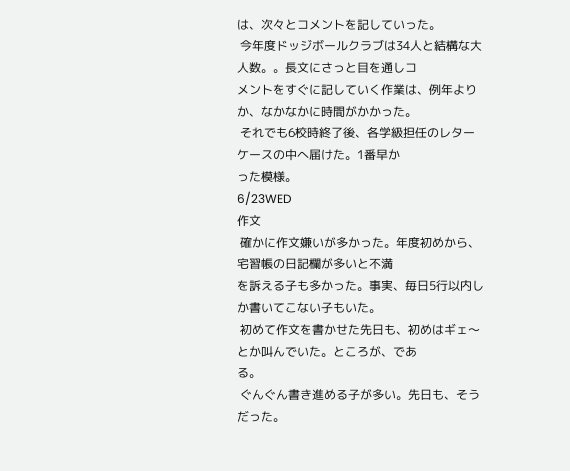は、次々とコメントを記していった。
 今年度ドッジボールクラブは34人と結構な大人数。。長文にさっと目を通しコ
メントをすぐに記していく作業は、例年よりか、なかなかに時間がかかった。
 それでも6校時終了後、各学級担任のレターケースの中へ届けた。1番早か
った模様。
6/23WED
作文
 確かに作文嫌いが多かった。年度初めから、宅習帳の日記欄が多いと不満
を訴える子も多かった。事実、毎日5行以内しか書いてこない子もいた。
 初めて作文を書かせた先日も、初めはギェ〜とか叫んでいた。ところが、であ
る。
 ぐんぐん書き進める子が多い。先日も、そうだった。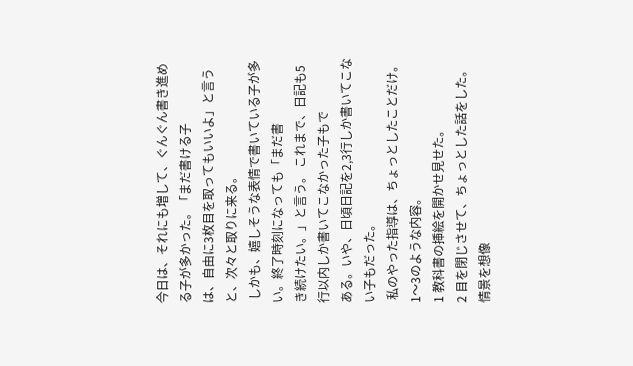今日は、それにも増して、ぐんぐん書き進める子が多かった。「まだ書ける子
は、自由に3枚目を取ってもいいよ」と言うと、次々と取りに来る。
 しかも、嬉しそうな表情で書いている子が多い。終了時刻になっても「まだ書
き続けたい。」と言う。 これまで、日記も5行以内しか書いてこなかった子もで
ある。いや、日頃日記を2,3行しか書いてこない子もだった。
 私のやった指導は、ちょっとしたことだけ。1〜3のような内容。
1 教科書の挿絵を開かせ見せた。
2 目を閉じさせて、ちょっとした話をした。情景を想像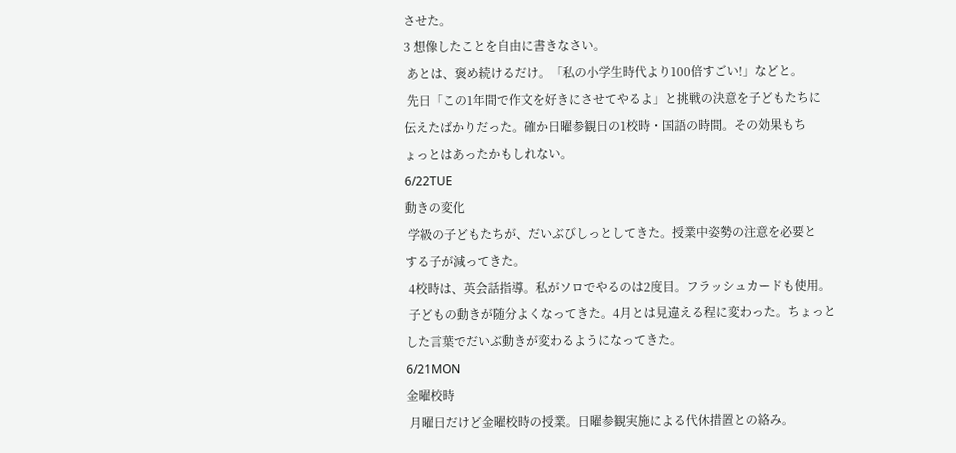させた。
3 想像したことを自由に書きなさい。
 あとは、褒め続けるだけ。「私の小学生時代より100倍すごい!」などと。
 先日「この1年間で作文を好きにさせてやるよ」と挑戦の決意を子どもたちに
伝えたばかりだった。確か日曜参観日の1校時・国語の時間。その効果もち
ょっとはあったかもしれない。
6/22TUE
動きの変化
 学級の子どもたちが、だいぶびしっとしてきた。授業中姿勢の注意を必要と
する子が減ってきた。
 4校時は、英会話指導。私がソロでやるのは2度目。フラッシュカードも使用。
 子どもの動きが随分よくなってきた。4月とは見違える程に変わった。ちょっと
した言葉でだいぶ動きが変わるようになってきた。
6/21MON
金曜校時
 月曜日だけど金曜校時の授業。日曜参観実施による代休措置との絡み。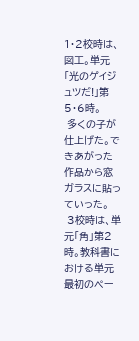1・2校時は、図工。単元「光のゲイジュツだ!」第5・6時。
 多くの子が仕上げた。できあがった作品から窓ガラスに貼っていった。
 3校時は、単元「角」第2時。教科書における単元最初のペー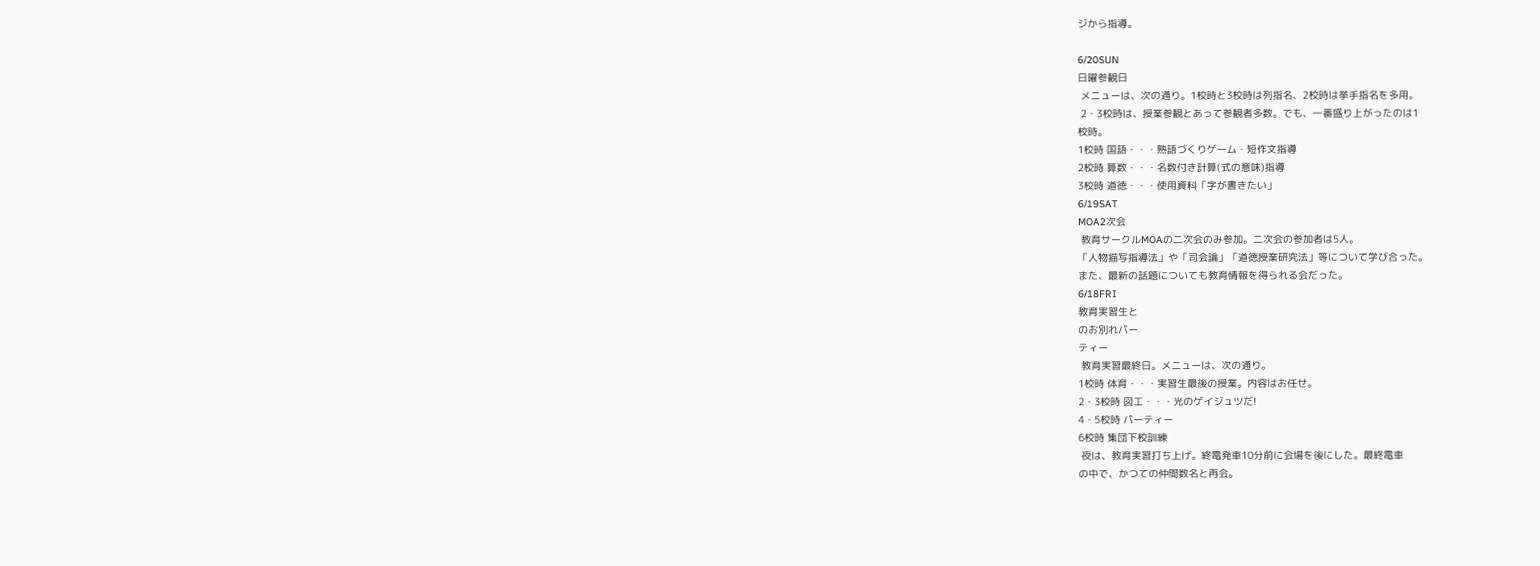ジから指導。

6/20SUN
日曜参観日
 メニューは、次の通り。1校時と3校時は列指名、2校時は挙手指名を多用。
 2・3校時は、授業参観とあって参観者多数。でも、一番盛り上がったのは1
校時。
1校時 国語・・・熟語づくりゲーム・短作文指導
2校時 算数・・・名数付き計算(式の意味)指導
3校時 道徳・・・使用資料「字が書きたい」
6/19SAT
MOA2次会
 教育サークルMOAの二次会のみ参加。二次会の参加者は5人。
「人物描写指導法」や「司会論」「道徳授業研究法」等について学び合った。
また、最新の話題についても教育情報を得られる会だった。
6/18FRI
教育実習生と
のお別れパー
ティー
 教育実習最終日。メニューは、次の通り。
1校時 体育・・・実習生最後の授業。内容はお任せ。
2・3校時 図工・・・光のゲイジュツだ!
4・5校時 パーティー
6校時 集団下校訓練
 夜は、教育実習打ち上げ。終電発車10分前に会場を後にした。最終電車
の中で、かつての仲間数名と再会。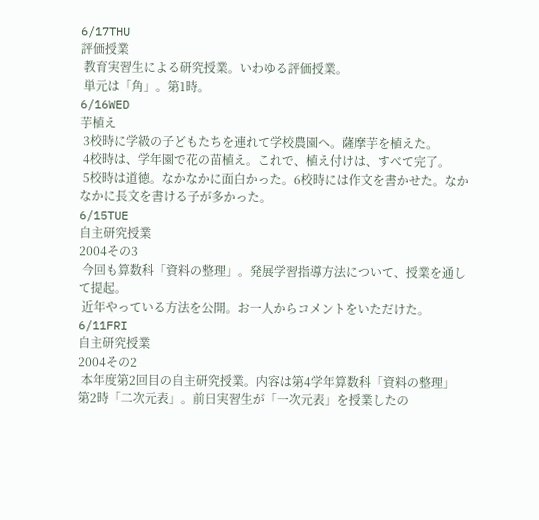6/17THU
評価授業
 教育実習生による研究授業。いわゆる評価授業。
 単元は「角」。第1時。
6/16WED
芋植え
 3校時に学級の子どもたちを連れて学校農園へ。薩摩芋を植えた。
 4校時は、学年園で花の苗植え。これで、植え付けは、すべて完了。
 5校時は道徳。なかなかに面白かった。6校時には作文を書かせた。なか
なかに長文を書ける子が多かった。
6/15TUE
自主研究授業
2004その3
 今回も算数科「資料の整理」。発展学習指導方法について、授業を通し
て提起。
 近年やっている方法を公開。お一人からコメントをいただけた。
6/11FRI
自主研究授業
2004その2
 本年度第2回目の自主研究授業。内容は第4学年算数科「資料の整理」
第2時「二次元表」。前日実習生が「一次元表」を授業したの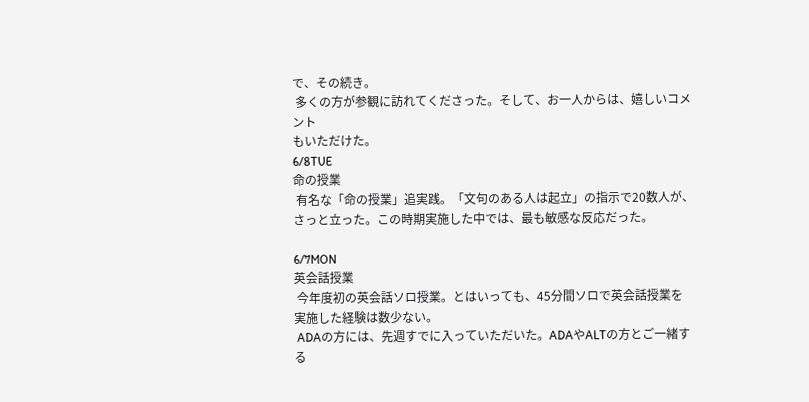で、その続き。
 多くの方が参観に訪れてくださった。そして、お一人からは、嬉しいコメント
もいただけた。
6/8TUE
命の授業
 有名な「命の授業」追実践。「文句のある人は起立」の指示で20数人が、
さっと立った。この時期実施した中では、最も敏感な反応だった。

6/7MON
英会話授業
 今年度初の英会話ソロ授業。とはいっても、45分間ソロで英会話授業を
実施した経験は数少ない。
 ADAの方には、先週すでに入っていただいた。ADAやALTの方とご一緒す
る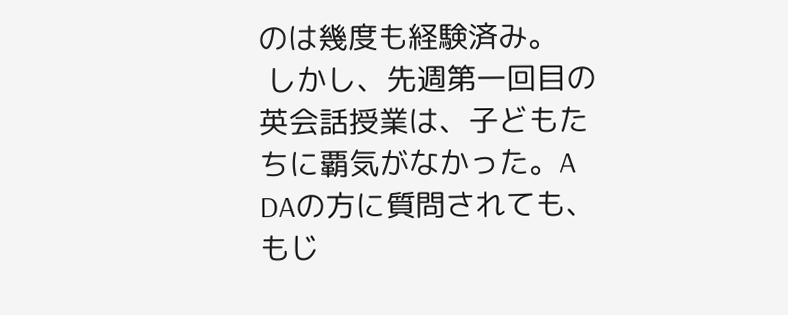のは幾度も経験済み。
 しかし、先週第一回目の英会話授業は、子どもたちに覇気がなかった。A
DAの方に質問されても、もじ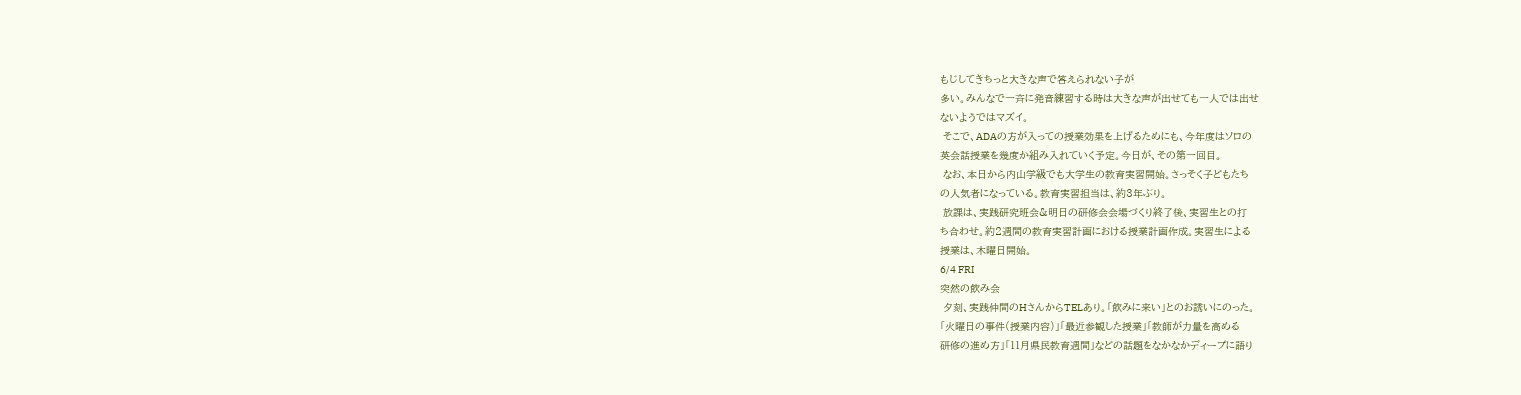もじしてきちっと大きな声で答えられない子が
多い。みんなで一斉に発音練習する時は大きな声が出せても一人では出せ
ないようではマズイ。
 そこで、ADAの方が入っての授業効果を上げるためにも、今年度はソロの
英会話授業を幾度か組み入れていく予定。今日が、その第一回目。
 なお、本日から内山学級でも大学生の教育実習開始。さっそく子どもたち
の人気者になっている。教育実習担当は、約3年ぶり。
 放課は、実践研究班会&明日の研修会会場づくり終了後、実習生との打
ち合わせ。約2週間の教育実習計画における授業計画作成。実習生による
授業は、木曜日開始。
6/4 FRI
突然の飲み会
 夕刻、実践仲間のHさんからTELあり。「飲みに来い」とのお誘いにのった。
「火曜日の事件(授業内容)」「最近参観した授業」「教師が力量を高める
研修の進め方」「11月県民教育週間」などの話題をなかなかディープに語り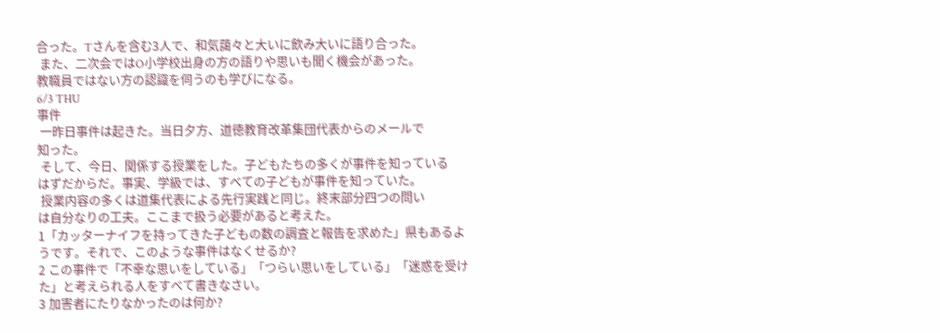合った。Tさんを含む3人で、和気藹々と大いに飲み大いに語り合った。
 また、二次会ではO小学校出身の方の語りや思いも聞く機会があった。
教職員ではない方の認識を伺うのも学びになる。
6/3 THU
事件
 一昨日事件は起きた。当日夕方、道徳教育改革集団代表からのメールで
知った。
 そして、今日、関係する授業をした。子どもたちの多くが事件を知っている
はずだからだ。事実、学級では、すべての子どもが事件を知っていた。
 授業内容の多くは道集代表による先行実践と同じ。終末部分四つの問い
は自分なりの工夫。ここまで扱う必要があると考えた。
1「カッターナイフを持ってきた子どもの数の調査と報告を求めた」県もあるよ
うです。それで、このような事件はなくせるか?
2 この事件で「不幸な思いをしている」「つらい思いをしている」「迷惑を受け
た」と考えられる人をすべて書きなさい。
3 加害者にたりなかったのは何か?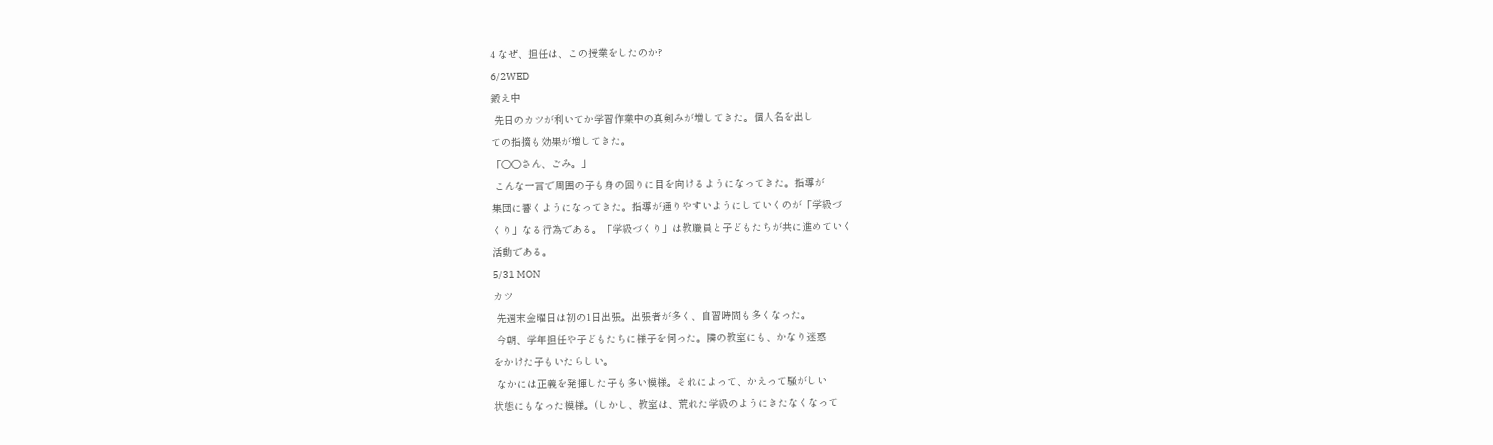4 なぜ、担任は、この授業をしたのか?
6/2WED
鍛え中
 先日のカツが利いてか学習作業中の真剣みが増してきた。個人名を出し
ての指摘も効果が増してきた。
「○○さん、ごみ。」
 こんな一言で周囲の子も身の回りに目を向けるようになってきた。指導が
集団に響くようになってきた。指導が通りやすいようにしていくのが「学級づ
くり」なる行為である。「学級づくり」は教職員と子どもたちが共に進めていく
活動である。
5/31 MON
カツ
 先週末金曜日は初の1日出張。出張者が多く、自習時間も多くなった。
 今朝、学年担任や子どもたちに様子を伺った。隣の教室にも、かなり迷惑
をかけた子もいたらしい。
 なかには正義を発揮した子も多い模様。それによって、かえって騒がしい
状態にもなった模様。(しかし、教室は、荒れた学級のようにきたなくなって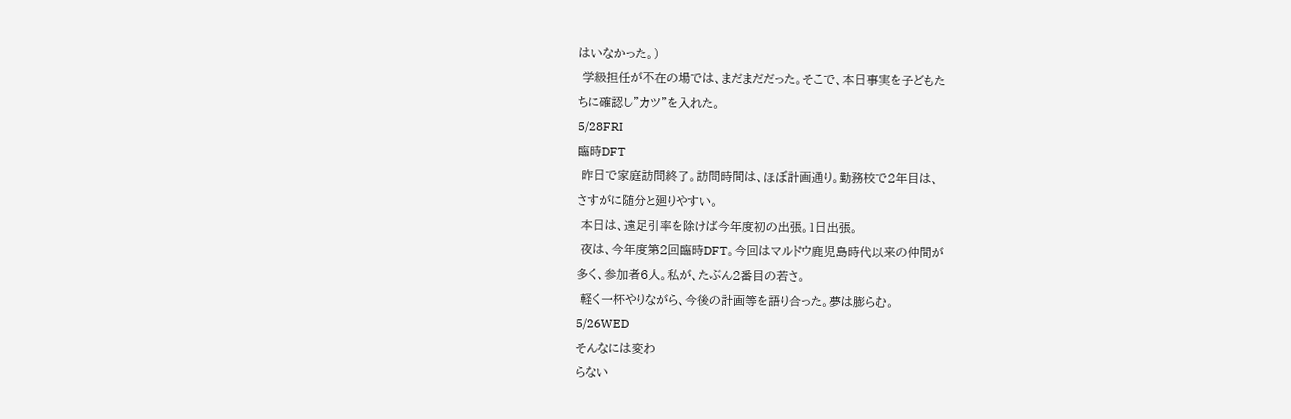はいなかった。)
 学級担任が不在の場では、まだまだだった。そこで、本日事実を子どもた
ちに確認し”カツ”を入れた。
5/28FRI
臨時DFT
 昨日で家庭訪問終了。訪問時間は、ほぼ計画通り。勤務校で2年目は、
さすがに随分と廻りやすい。
 本日は、遠足引率を除けば今年度初の出張。1日出張。
 夜は、今年度第2回臨時DFT。今回はマルドウ鹿児島時代以来の仲間が
多く、参加者6人。私が、たぶん2番目の若さ。
 軽く一杯やりながら、今後の計画等を語り合った。夢は膨らむ。
5/26WED
そんなには変わ
らない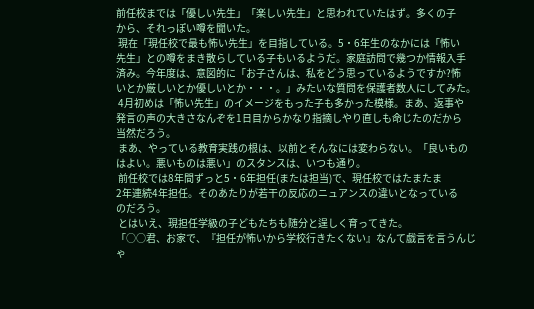前任校までは「優しい先生」「楽しい先生」と思われていたはず。多くの子
から、それっぽい噂を聞いた。
 現在「現任校で最も怖い先生」を目指している。5・6年生のなかには「怖い
先生」との噂をまき散らしている子もいるようだ。家庭訪問で幾つか情報入手
済み。今年度は、意図的に「お子さんは、私をどう思っているようですか?怖
いとか厳しいとか優しいとか・・・。」みたいな質問を保護者数人にしてみた。
 4月初めは「怖い先生」のイメージをもった子も多かった模様。まあ、返事や
発言の声の大きさなんぞを1日目からかなり指摘しやり直しも命じたのだから
当然だろう。
 まあ、やっている教育実践の根は、以前とそんなには変わらない。「良いもの
はよい。悪いものは悪い」のスタンスは、いつも通り。
 前任校では8年間ずっと5・6年担任(または担当)で、現任校ではたまたま
2年連続4年担任。そのあたりが若干の反応のニュアンスの違いとなっている
のだろう。
 とはいえ、現担任学級の子どもたちも随分と逞しく育ってきた。
「○○君、お家で、『担任が怖いから学校行きたくない』なんて戯言を言うんじ
ゃ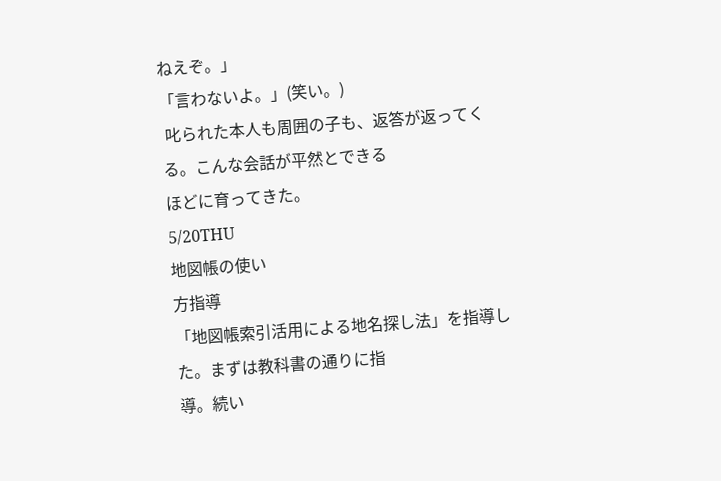ねえぞ。」
「言わないよ。」(笑い。)
 叱られた本人も周囲の子も、返答が返ってくる。こんな会話が平然とできる
ほどに育ってきた。
5/20THU
地図帳の使い
方指導
「地図帳索引活用による地名探し法」を指導した。まずは教科書の通りに指
導。続い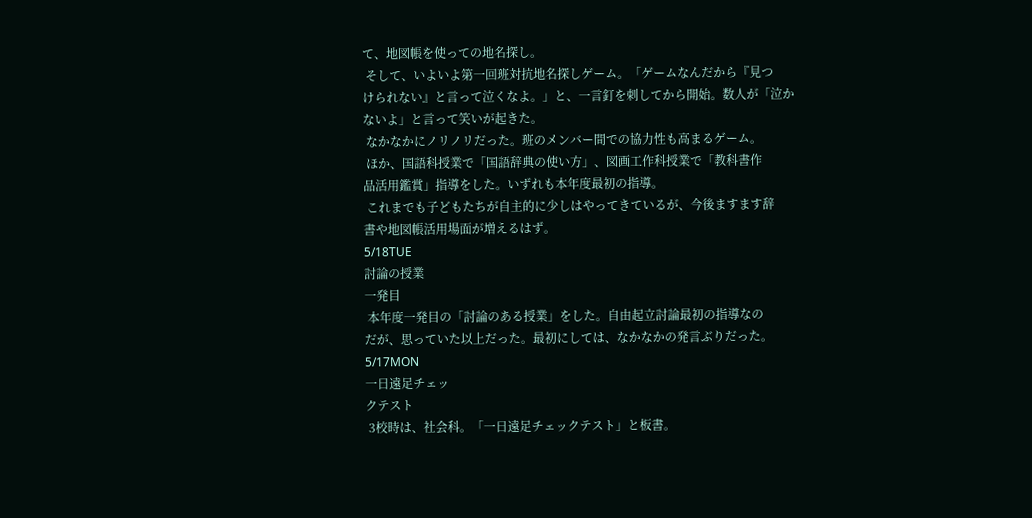て、地図帳を使っての地名探し。
 そして、いよいよ第一回班対抗地名探しゲーム。「ゲームなんだから『見つ
けられない』と言って泣くなよ。」と、一言釘を刺してから開始。数人が「泣か
ないよ」と言って笑いが起きた。
 なかなかにノリノリだった。班のメンバー間での協力性も高まるゲーム。
 ほか、国語科授業で「国語辞典の使い方」、図画工作科授業で「教科書作
品活用鑑賞」指導をした。いずれも本年度最初の指導。
 これまでも子どもたちが自主的に少しはやってきているが、今後ますます辞
書や地図帳活用場面が増えるはず。
5/18TUE
討論の授業
一発目
 本年度一発目の「討論のある授業」をした。自由起立討論最初の指導なの
だが、思っていた以上だった。最初にしては、なかなかの発言ぶりだった。
5/17MON
一日遠足チェッ
クテスト
 3校時は、社会科。「一日遠足チェックテスト」と板書。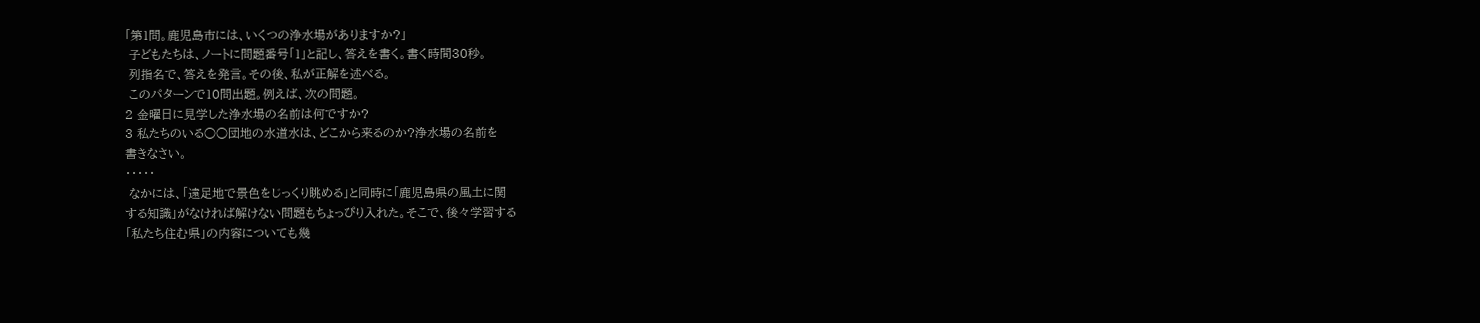「第1問。鹿児島市には、いくつの浄水場がありますか?」
 子どもたちは、ノートに問題番号「1」と記し、答えを書く。書く時間30秒。
 列指名で、答えを発言。その後、私が正解を述べる。
 このパターンで10問出題。例えば、次の問題。
2 金曜日に見学した浄水場の名前は何ですか?
3 私たちのいる○○団地の水道水は、どこから来るのか?浄水場の名前を
書きなさい。
・・・・・
 なかには、「遠足地で景色をじっくり眺める」と同時に「鹿児島県の風土に関
する知識」がなければ解けない問題もちょっぴり入れた。そこで、後々学習する
「私たち住む県」の内容についても幾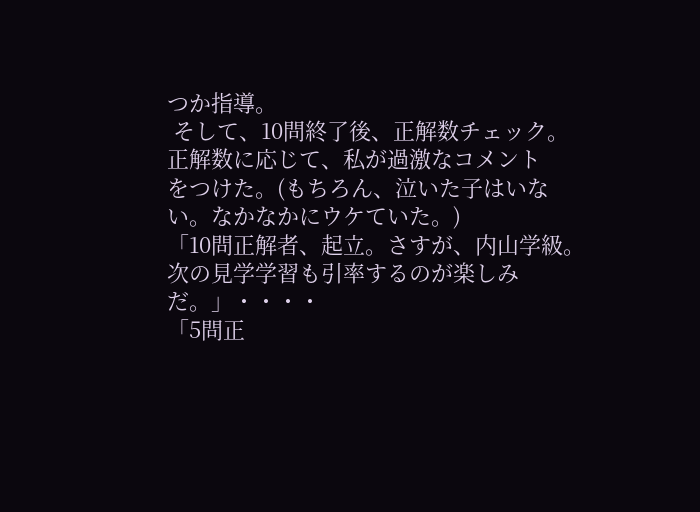つか指導。
 そして、10問終了後、正解数チェック。正解数に応じて、私が過激なコメント
をつけた。(もちろん、泣いた子はいない。なかなかにウケていた。)
「10問正解者、起立。さすが、内山学級。次の見学学習も引率するのが楽しみ
だ。」・・・・
「5問正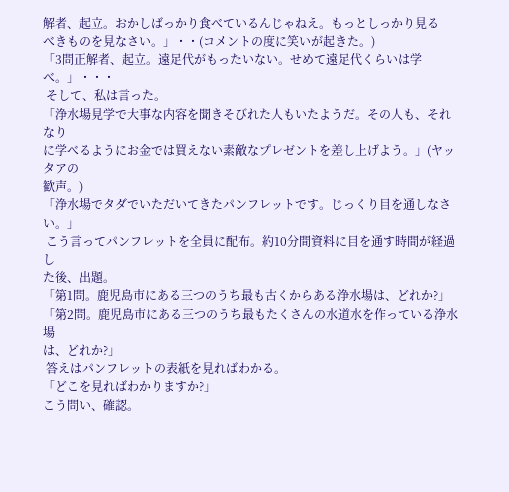解者、起立。おかしばっかり食べているんじゃねえ。もっとしっかり見る
べきものを見なさい。」・・(コメントの度に笑いが起きた。)
「3問正解者、起立。遠足代がもったいない。せめて遠足代くらいは学べ。」・・・
 そして、私は言った。
「浄水場見学で大事な内容を聞きそびれた人もいたようだ。その人も、それなり
に学べるようにお金では買えない素敵なプレゼントを差し上げよう。」(ヤッタアの
歓声。)
「浄水場でタダでいただいてきたパンフレットです。じっくり目を通しなさい。」
 こう言ってパンフレットを全員に配布。約10分間資料に目を通す時間が経過し
た後、出題。
「第1問。鹿児島市にある三つのうち最も古くからある浄水場は、どれか?」
「第2問。鹿児島市にある三つのうち最もたくさんの水道水を作っている浄水場
は、どれか?」
 答えはパンフレットの表紙を見ればわかる。
「どこを見ればわかりますか?」
こう問い、確認。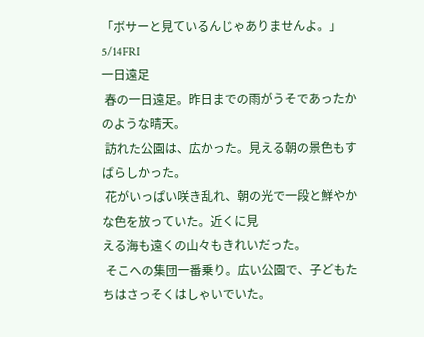「ボサーと見ているんじゃありませんよ。」
5/14FRI
一日遠足
 春の一日遠足。昨日までの雨がうそであったかのような晴天。
 訪れた公園は、広かった。見える朝の景色もすばらしかった。
 花がいっぱい咲き乱れ、朝の光で一段と鮮やかな色を放っていた。近くに見
える海も遠くの山々もきれいだった。
 そこへの集団一番乗り。広い公園で、子どもたちはさっそくはしゃいでいた。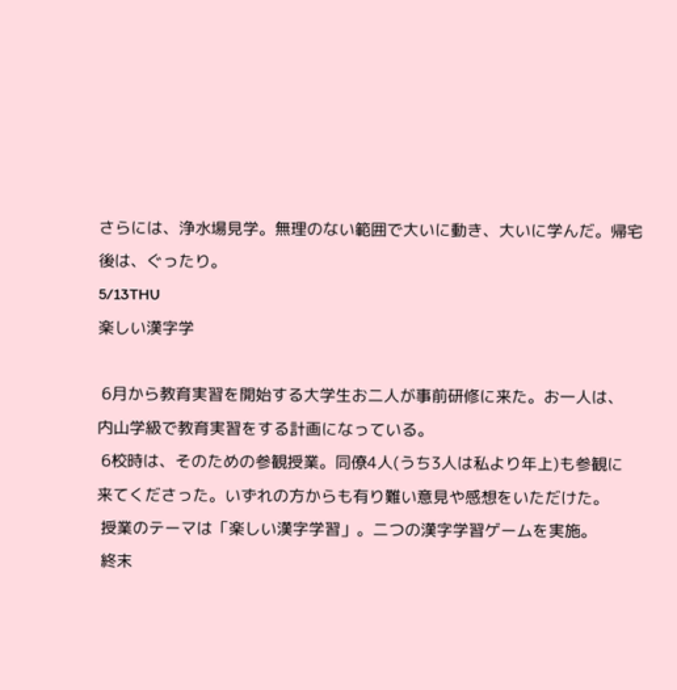さらには、浄水場見学。無理のない範囲で大いに動き、大いに学んだ。帰宅
後は、ぐったり。
5/13THU
楽しい漢字学

 6月から教育実習を開始する大学生お二人が事前研修に来た。お一人は、
内山学級で教育実習をする計画になっている。
 6校時は、そのための参観授業。同僚4人(うち3人は私より年上)も参観に
来てくださった。いずれの方からも有り難い意見や感想をいただけた。
 授業のテーマは「楽しい漢字学習」。二つの漢字学習ゲームを実施。
 終末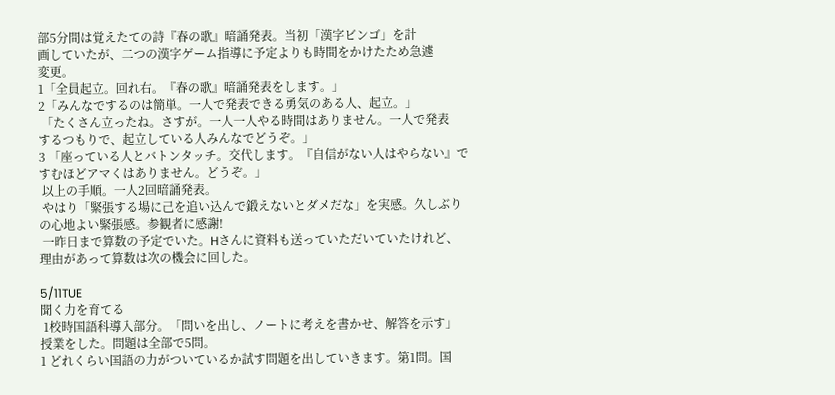部5分間は覚えたての詩『春の歌』暗誦発表。当初「漢字ビンゴ」を計
画していたが、二つの漢字ゲーム指導に予定よりも時間をかけたため急遽
変更。
1「全員起立。回れ右。『春の歌』暗誦発表をします。」
2「みんなでするのは簡単。一人で発表できる勇気のある人、起立。」
 「たくさん立ったね。さすが。一人一人やる時間はありません。一人で発表
するつもりで、起立している人みんなでどうぞ。」
3 「座っている人とバトンタッチ。交代します。『自信がない人はやらない』で
すむほどアマくはありません。どうぞ。」
 以上の手順。一人2回暗誦発表。
 やはり「緊張する場に己を追い込んで鍛えないとダメだな」を実感。久しぶり
の心地よい緊張感。参観者に感謝!
 一昨日まで算数の予定でいた。Hさんに資料も送っていただいていたけれど、
理由があって算数は次の機会に回した。

5/11TUE
聞く力を育てる
 1校時国語科導入部分。「問いを出し、ノートに考えを書かせ、解答を示す」
授業をした。問題は全部で5問。
1 どれくらい国語の力がついているか試す問題を出していきます。第1問。国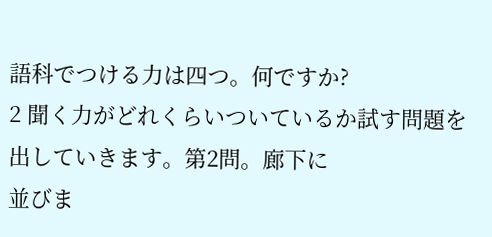語科でつける力は四つ。何ですか?
2 聞く力がどれくらいついているか試す問題を出していきます。第2問。廊下に
並びま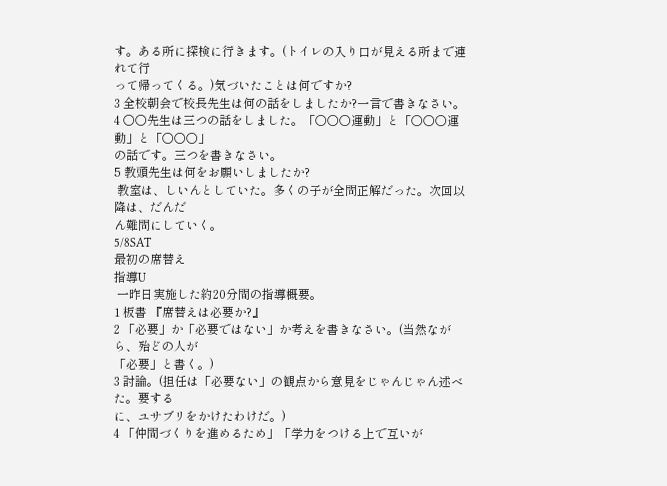す。ある所に探検に行きます。(トイレの入り口が見える所まで連れて行
って帰ってくる。)気づいたことは何ですか?
3 全校朝会で校長先生は何の話をしましたか?一言で書きなさい。
4 ○○先生は三つの話をしました。「○○○運動」と「○○○運動」と「○○○」
の話です。三つを書きなさい。
5 教頭先生は何をお願いしましたか?
 教室は、しいんとしていた。多くの子が全問正解だった。次回以降は、だんだ
ん難問にしていく。
5/8SAT
最初の席替え
指導U
 一昨日実施した約20分間の指導概要。
1 板書 『席替えは必要か?』
2 「必要」か「必要ではない」か考えを書きなさい。(当然ながら、殆どの人が
「必要」と書く。)
3 討論。(担任は「必要ない」の観点から意見をじゃんじゃん述べた。要する
に、ユサブリをかけたわけだ。)
4 「仲間づくりを進めるため」「学力をつける上で互いが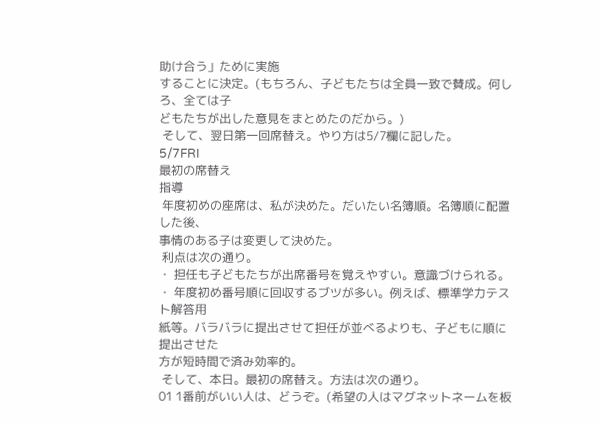助け合う」ために実施
することに決定。(もちろん、子どもたちは全員一致で賛成。何しろ、全ては子
どもたちが出した意見をまとめたのだから。)
 そして、翌日第一回席替え。やり方は5/7欄に記した。
5/7FRI
最初の席替え
指導
 年度初めの座席は、私が決めた。だいたい名簿順。名簿順に配置した後、
事情のある子は変更して決めた。
 利点は次の通り。
・ 担任も子どもたちが出席番号を覚えやすい。意識づけられる。
・ 年度初め番号順に回収するブツが多い。例えば、標準学力テスト解答用
紙等。バラバラに提出させて担任が並べるよりも、子どもに順に提出させた
方が短時間で済み効率的。
 そして、本日。最初の席替え。方法は次の通り。
01 1番前がいい人は、どうぞ。(希望の人はマグネットネームを板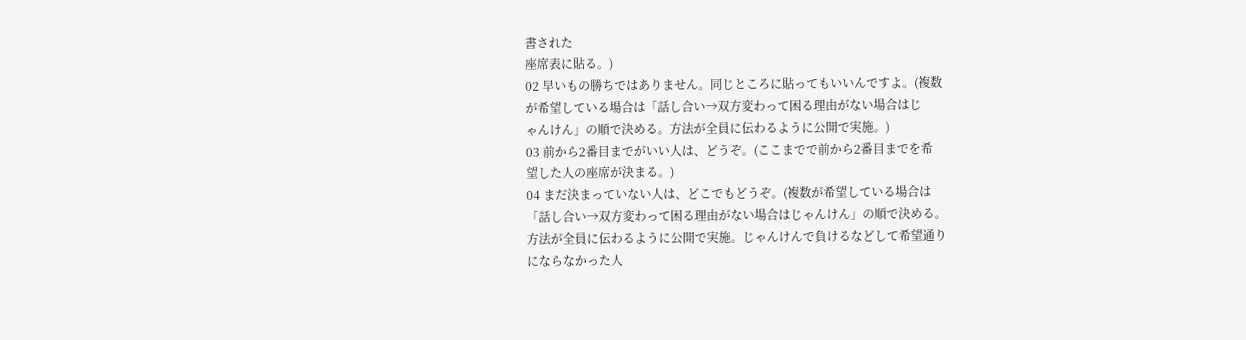書された
座席表に貼る。)
02 早いもの勝ちではありません。同じところに貼ってもいいんですよ。(複数
が希望している場合は「話し合い→双方変わって困る理由がない場合はじ
ゃんけん」の順で決める。方法が全員に伝わるように公開で実施。)
03 前から2番目までがいい人は、どうぞ。(ここまでで前から2番目までを希
望した人の座席が決まる。)
04 まだ決まっていない人は、どこでもどうぞ。(複数が希望している場合は
「話し合い→双方変わって困る理由がない場合はじゃんけん」の順で決める。
方法が全員に伝わるように公開で実施。じゃんけんで負けるなどして希望通り
にならなかった人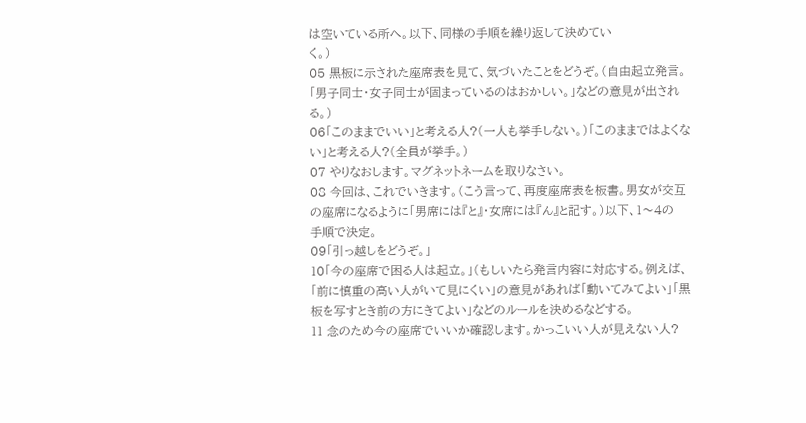は空いている所へ。以下、同様の手順を繰り返して決めてい
く。)
05 黒板に示された座席表を見て、気づいたことをどうぞ。(自由起立発言。
「男子同士・女子同士が固まっているのはおかしい。」などの意見が出され
る。)
06「このままでいい」と考える人?(一人も挙手しない。)「このままではよくな
い」と考える人?(全員が挙手。)
07 やりなおします。マグネットネームを取りなさい。
08 今回は、これでいきます。(こう言って、再度座席表を板書。男女が交互
の座席になるように「男席には『と』・女席には『ん』と記す。)以下、1〜4の
手順で決定。
09「引っ越しをどうぞ。」
10「今の座席で困る人は起立。」(もしいたら発言内容に対応する。例えば、
「前に慎重の高い人がいて見にくい」の意見があれば「動いてみてよい」「黒
板を写すとき前の方にきてよい」などのルールを決めるなどする。
11 念のため今の座席でいいか確認します。かっこいい人が見えない人?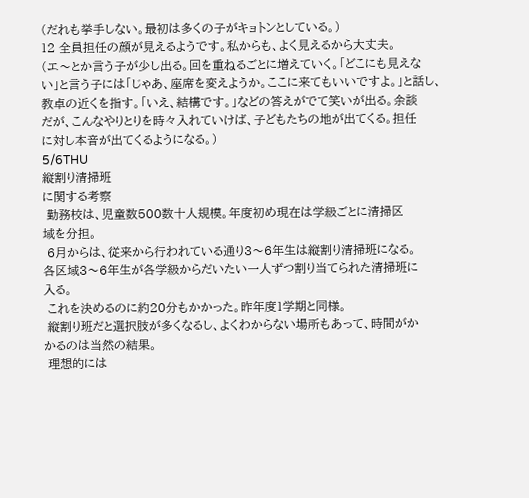(だれも挙手しない。最初は多くの子がキョトンとしている。)
12 全員担任の顔が見えるようです。私からも、よく見えるから大丈夫。
(エ〜とか言う子が少し出る。回を重ねるごとに増えていく。「どこにも見えな
い」と言う子には「じゃあ、座席を変えようか。ここに来てもいいですよ。」と話し、
教卓の近くを指す。「いえ、結構です。」などの答えがでて笑いが出る。余談
だが、こんなやりとりを時々入れていけば、子どもたちの地が出てくる。担任
に対し本音が出てくるようになる。)
5/6THU
縦割り清掃班
に関する考察
 勤務校は、児童数500数十人規模。年度初め現在は学級ごとに清掃区
域を分担。
 6月からは、従来から行われている通り3〜6年生は縦割り清掃班になる。
各区域3〜6年生が各学級からだいたい一人ずつ割り当てられた清掃班に
入る。
 これを決めるのに約20分もかかった。昨年度1学期と同様。
 縦割り班だと選択肢が多くなるし、よくわからない場所もあって、時間がか
かるのは当然の結果。
 理想的には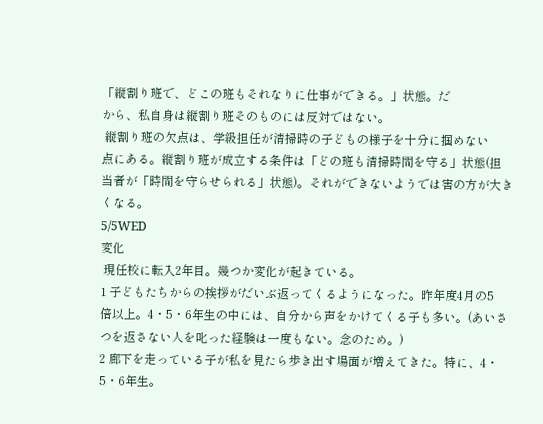「縦割り班で、どこの班もそれなりに仕事ができる。」状態。だ
から、私自身は縦割り班そのものには反対ではない。
 縦割り班の欠点は、学級担任が清掃時の子どもの様子を十分に掴めない
点にある。縦割り班が成立する条件は「どの班も清掃時間を守る」状態(担
当者が「時間を守らせられる」状態)。それができないようでは害の方が大き
くなる。
5/5WED
変化
 現任校に転入2年目。幾つか変化が起きている。
1 子どもたちからの挨拶がだいぶ返ってくるようになった。昨年度4月の5
倍以上。4・5・6年生の中には、自分から声をかけてくる子も多い。(あいさ
つを返さない人を叱った経験は一度もない。念のため。)
2 廊下を走っている子が私を見たら歩き出す場面が増えてきた。特に、4・
5・6年生。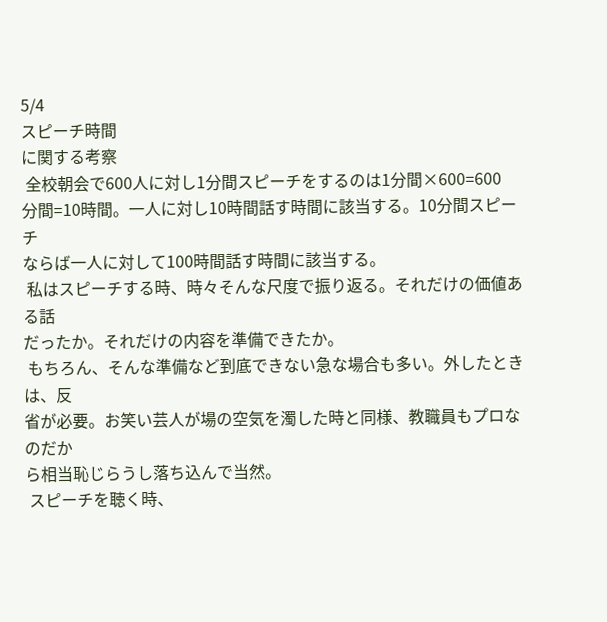5/4
スピーチ時間
に関する考察
 全校朝会で600人に対し1分間スピーチをするのは1分間×600=600
分間=10時間。一人に対し10時間話す時間に該当する。10分間スピーチ
ならば一人に対して100時間話す時間に該当する。
 私はスピーチする時、時々そんな尺度で振り返る。それだけの価値ある話
だったか。それだけの内容を準備できたか。
 もちろん、そんな準備など到底できない急な場合も多い。外したときは、反
省が必要。お笑い芸人が場の空気を濁した時と同様、教職員もプロなのだか
ら相当恥じらうし落ち込んで当然。
 スピーチを聴く時、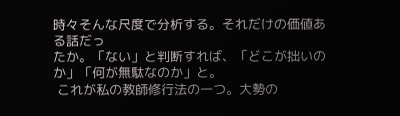時々そんな尺度で分析する。それだけの価値ある話だっ
たか。「ない」と判断すれば、「どこが拙いのか」「何が無駄なのか」と。
 これが私の教師修行法の一つ。大勢の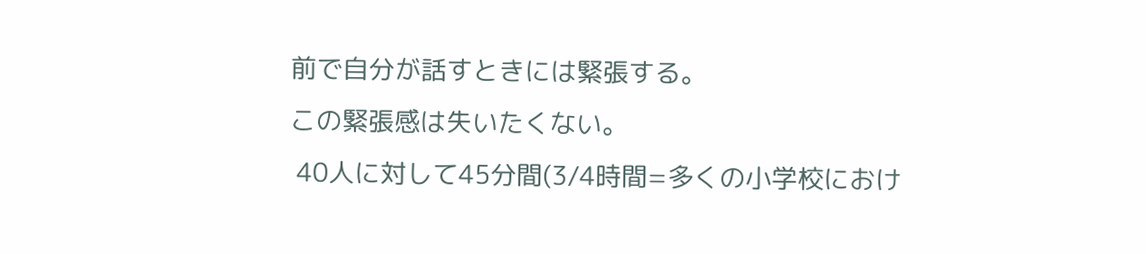前で自分が話すときには緊張する。
この緊張感は失いたくない。
 40人に対して45分間(3/4時間=多くの小学校におけ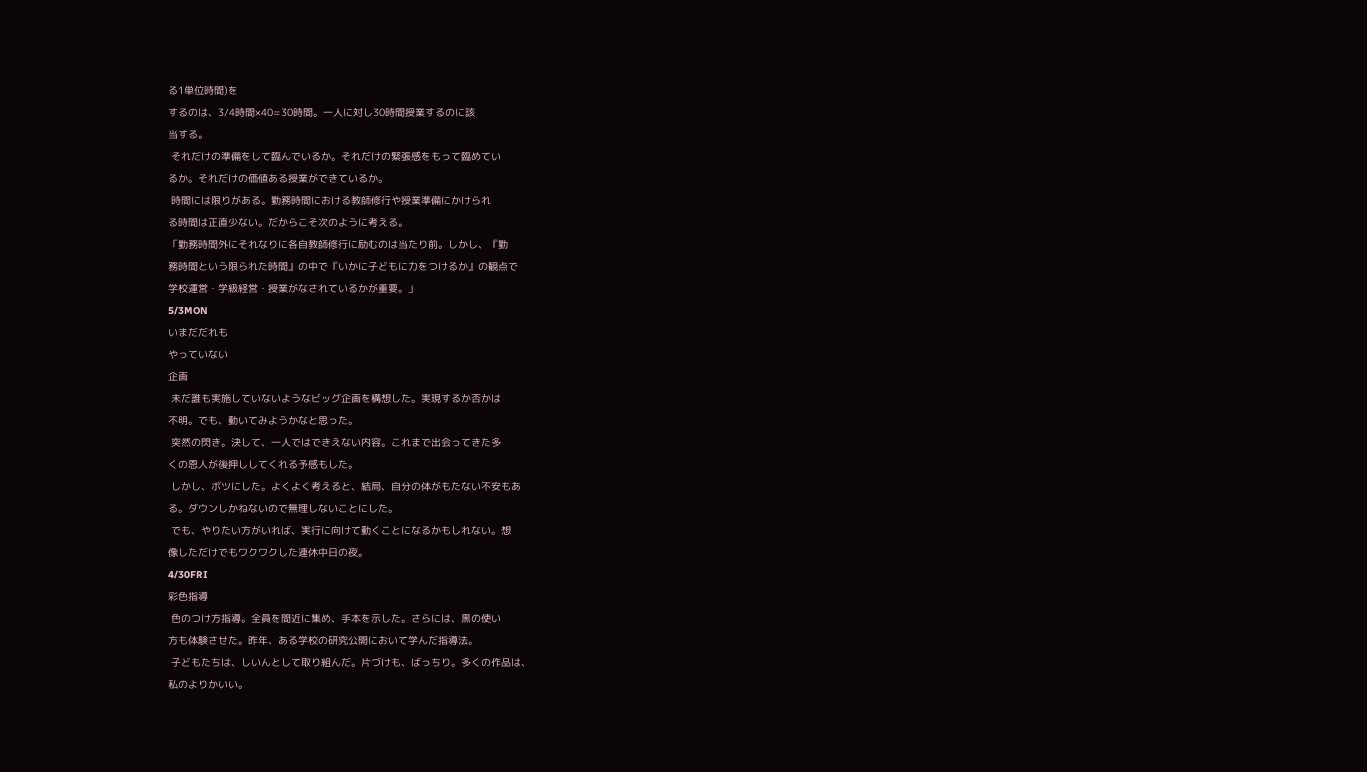る1単位時間)を
するのは、3/4時間×40=30時間。一人に対し30時間授業するのに該
当する。
 それだけの準備をして臨んでいるか。それだけの緊張感をもって臨めてい
るか。それだけの価値ある授業ができているか。
 時間には限りがある。勤務時間における教師修行や授業準備にかけられ
る時間は正直少ない。だからこそ次のように考える。
「勤務時間外にそれなりに各自教師修行に励むのは当たり前。しかし、『勤
務時間という限られた時間』の中で『いかに子どもに力をつけるか』の観点で
学校運営・学級経営・授業がなされているかが重要。」
5/3MON
いまだだれも
やっていない
企画
 未だ誰も実施していないようなビッグ企画を構想した。実現するか否かは
不明。でも、動いてみようかなと思った。
 突然の閃き。決して、一人ではできえない内容。これまで出会ってきた多
くの恩人が後押ししてくれる予感もした。
 しかし、ボツにした。よくよく考えると、結局、自分の体がもたない不安もあ
る。ダウンしかねないので無理しないことにした。
 でも、やりたい方がいれば、実行に向けて動くことになるかもしれない。想
像しただけでもワクワクした連休中日の夜。
4/30FRI
彩色指導
 色のつけ方指導。全員を間近に集め、手本を示した。さらには、黒の使い
方も体験させた。昨年、ある学校の研究公開において学んだ指導法。
 子どもたちは、しいんとして取り組んだ。片づけも、ばっちり。多くの作品は、
私のよりかいい。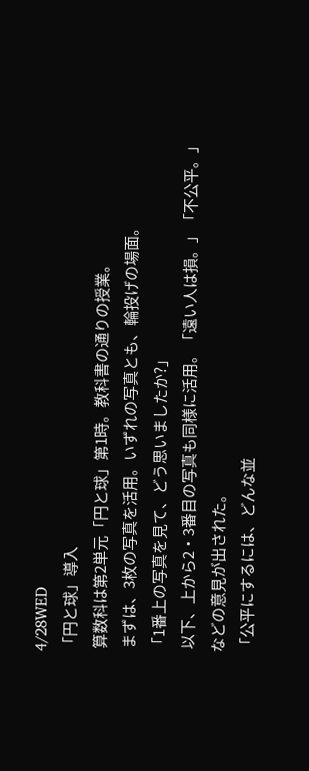4/28WED
「円と球」導入
 算数科は第2単元「円と球」第1時。教科書の通りの授業。
 まずは、3枚の写真を活用。いずれの写真とも、輪投げの場面。
「1番上の写真を見て、どう思いましたか?」
 以下、上から2・3番目の写真も同様に活用。「遠い人は損。」「不公平。」
などの意見が出された。
「公平にするには、どんな並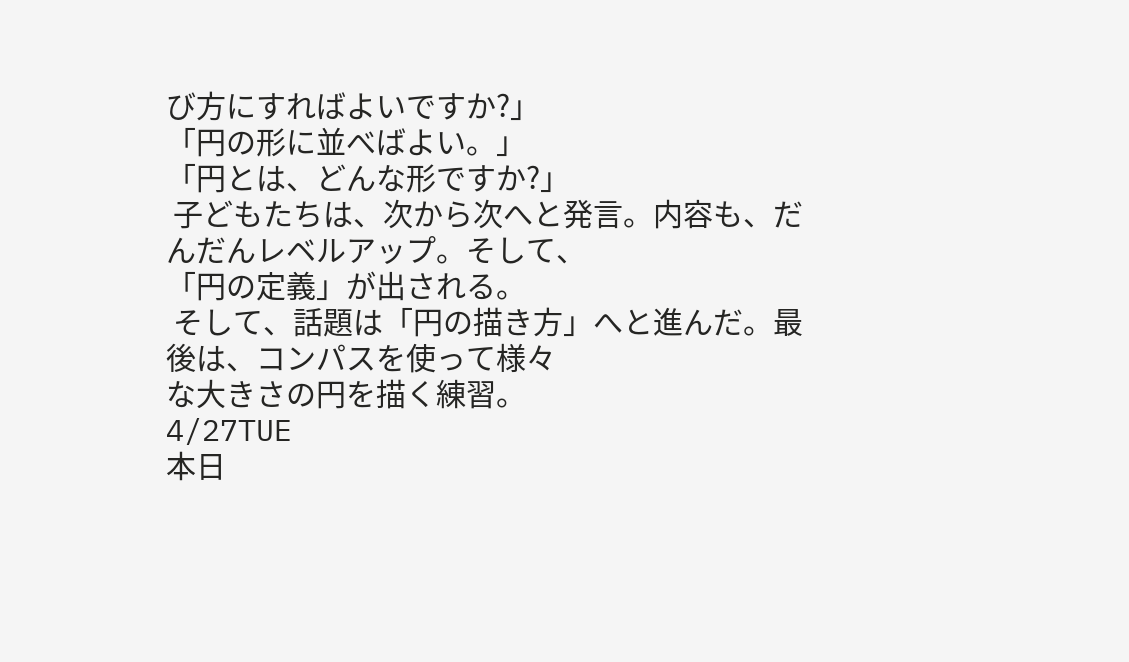び方にすればよいですか?」
「円の形に並べばよい。」
「円とは、どんな形ですか?」
 子どもたちは、次から次へと発言。内容も、だんだんレベルアップ。そして、
「円の定義」が出される。
 そして、話題は「円の描き方」へと進んだ。最後は、コンパスを使って様々
な大きさの円を描く練習。
4/27TUE
本日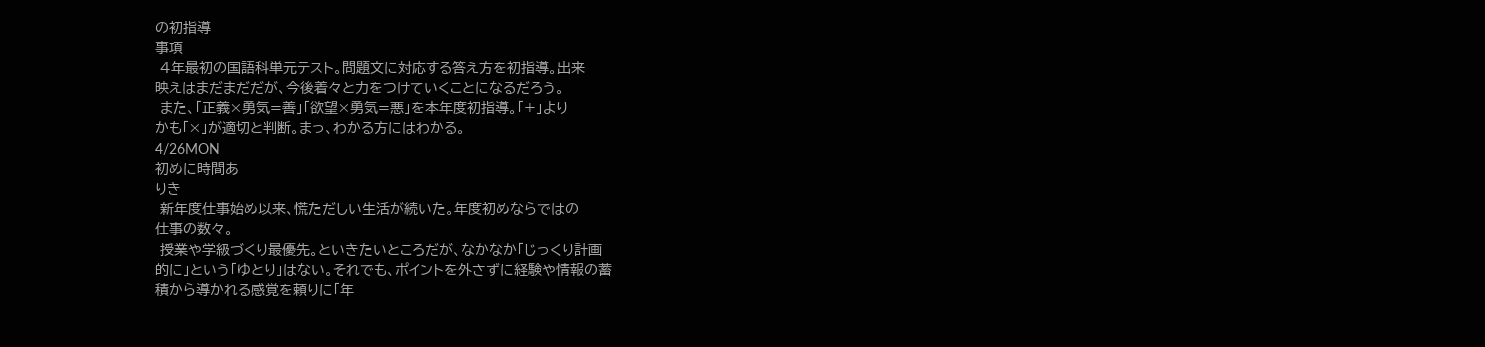の初指導
事項
 4年最初の国語科単元テスト。問題文に対応する答え方を初指導。出来
映えはまだまだだが、今後着々と力をつけていくことになるだろう。
 また、「正義×勇気=善」「欲望×勇気=悪」を本年度初指導。「+」より
かも「×」が適切と判断。まっ、わかる方にはわかる。
4/26MON
初めに時間あ
りき
 新年度仕事始め以来、慌ただしい生活が続いた。年度初めならではの
仕事の数々。
 授業や学級づくり最優先。といきたいところだが、なかなか「じっくり計画
的に」という「ゆとり」はない。それでも、ポイントを外さずに経験や情報の蓄
積から導かれる感覚を頼りに「年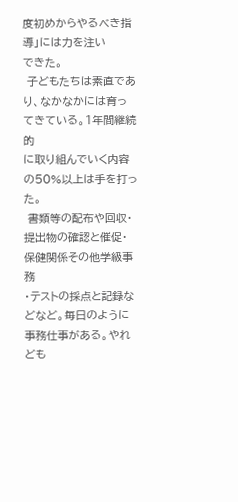度初めからやるべき指導」には力を注い
できた。
 子どもたちは素直であり、なかなかには育ってきている。1年間継続的
に取り組んでいく内容の50%以上は手を打った。
 書類等の配布や回収・提出物の確認と催促・保健関係その他学級事務
・テストの採点と記録などなど。毎日のように事務仕事がある。やれども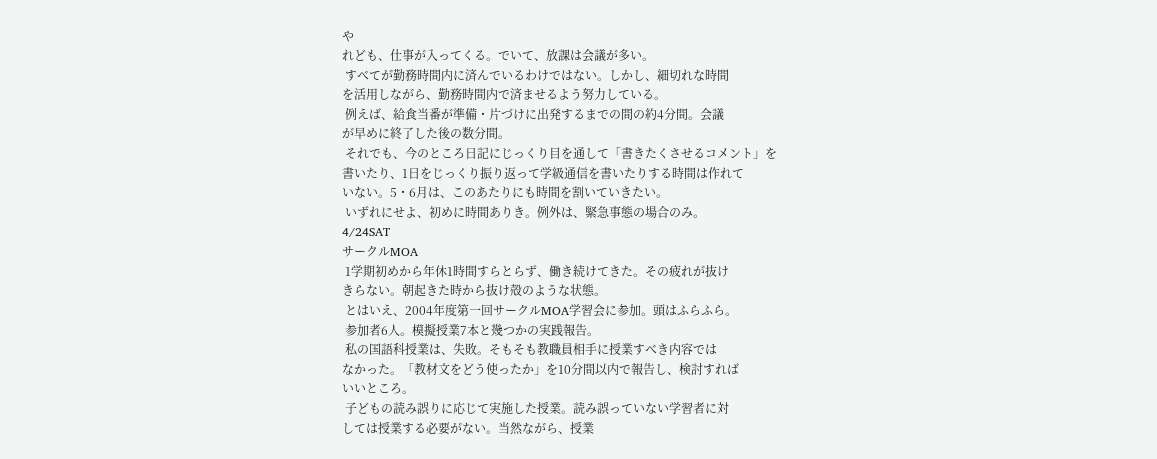や
れども、仕事が入ってくる。でいて、放課は会議が多い。
 すべてが勤務時間内に済んでいるわけではない。しかし、細切れな時間
を活用しながら、勤務時間内で済ませるよう努力している。
 例えば、給食当番が準備・片づけに出発するまでの間の約4分間。会議
が早めに終了した後の数分間。
 それでも、今のところ日記にじっくり目を通して「書きたくさせるコメント」を
書いたり、1日をじっくり振り返って学級通信を書いたりする時間は作れて
いない。5・6月は、このあたりにも時間を割いていきたい。
 いずれにせよ、初めに時間ありき。例外は、緊急事態の場合のみ。
4/24SAT
サークルMOA
 1学期初めから年休1時間すらとらず、働き続けてきた。その疲れが抜け
きらない。朝起きた時から抜け殻のような状態。
 とはいえ、2004年度第一回サークルMOA学習会に参加。頭はふらふら。
 参加者6人。模擬授業7本と幾つかの実践報告。
 私の国語科授業は、失敗。そもそも教職員相手に授業すべき内容では
なかった。「教材文をどう使ったか」を10分間以内で報告し、検討すれば
いいところ。
 子どもの読み誤りに応じて実施した授業。読み誤っていない学習者に対
しては授業する必要がない。当然ながら、授業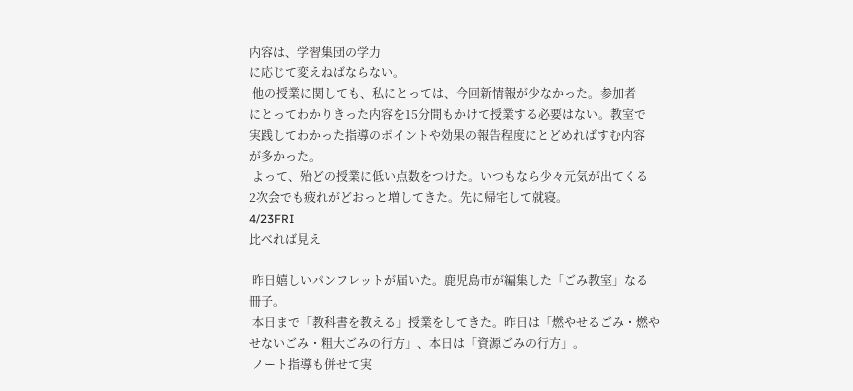内容は、学習集団の学力
に応じて変えねばならない。
 他の授業に関しても、私にとっては、今回新情報が少なかった。参加者
にとってわかりきった内容を15分間もかけて授業する必要はない。教室で
実践してわかった指導のポイントや効果の報告程度にとどめればすむ内容
が多かった。
 よって、殆どの授業に低い点数をつけた。いつもなら少々元気が出てくる
2次会でも疲れがどおっと増してきた。先に帰宅して就寝。
4/23FRI
比べれば見え

 昨日嬉しいパンフレットが届いた。鹿児島市が編集した「ごみ教室」なる
冊子。
 本日まで「教科書を教える」授業をしてきた。昨日は「燃やせるごみ・燃や
せないごみ・粗大ごみの行方」、本日は「資源ごみの行方」。
 ノート指導も併せて実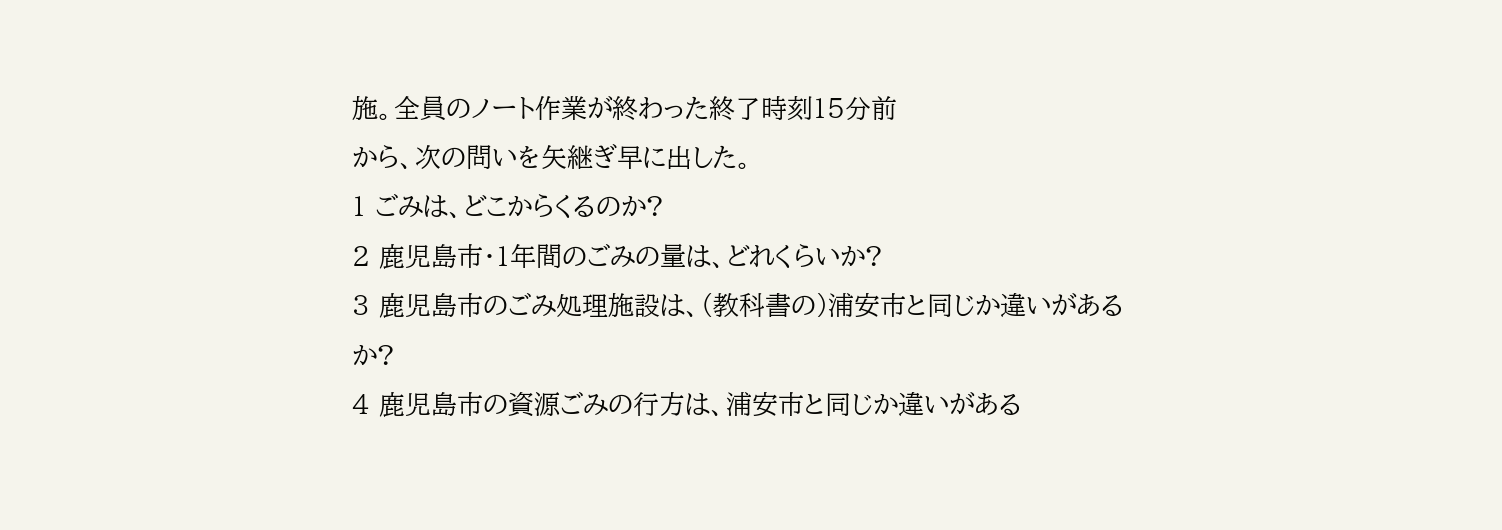施。全員のノート作業が終わった終了時刻15分前
から、次の問いを矢継ぎ早に出した。
1 ごみは、どこからくるのか?
2 鹿児島市・1年間のごみの量は、どれくらいか?
3 鹿児島市のごみ処理施設は、(教科書の)浦安市と同じか違いがある
か?
4 鹿児島市の資源ごみの行方は、浦安市と同じか違いがある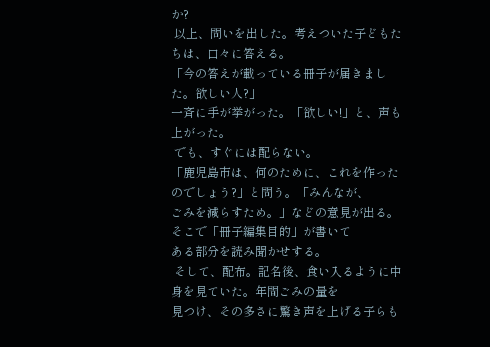か?
 以上、問いを出した。考えついた子どもたちは、口々に答える。
「今の答えが載っている冊子が届きました。欲しい人?」
一斉に手が挙がった。「欲しい!」と、声も上がった。
 でも、すぐには配らない。
「鹿児島市は、何のために、これを作ったのでしょう?」と問う。「みんなが、
ごみを減らすため。」などの意見が出る。そこで「冊子編集目的」が書いて
ある部分を読み聞かせする。
 そして、配布。記名後、食い入るように中身を見ていた。年間ごみの量を
見つけ、その多さに驚き声を上げる子らも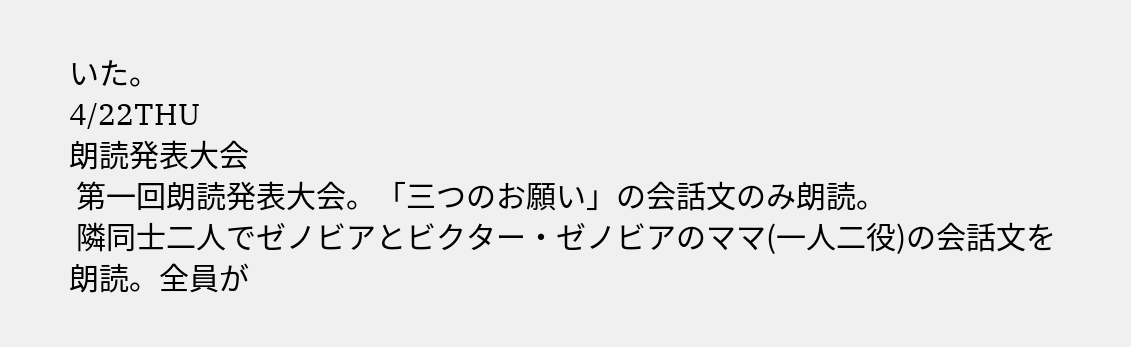いた。
4/22THU
朗読発表大会
 第一回朗読発表大会。「三つのお願い」の会話文のみ朗読。
 隣同士二人でゼノビアとビクター・ゼノビアのママ(一人二役)の会話文を
朗読。全員が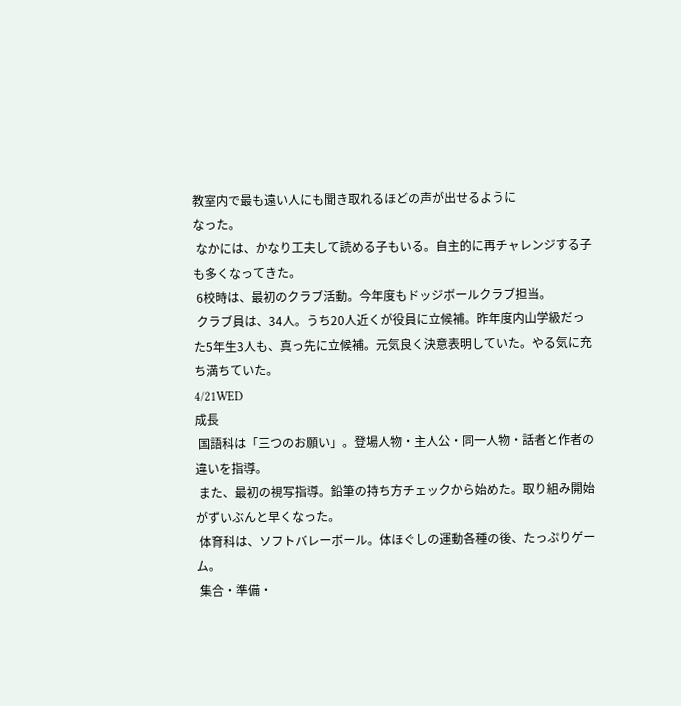教室内で最も遠い人にも聞き取れるほどの声が出せるように
なった。
 なかには、かなり工夫して読める子もいる。自主的に再チャレンジする子
も多くなってきた。
 6校時は、最初のクラブ活動。今年度もドッジボールクラブ担当。
 クラブ員は、34人。うち20人近くが役員に立候補。昨年度内山学級だっ
た5年生3人も、真っ先に立候補。元気良く決意表明していた。やる気に充
ち満ちていた。
4/21WED
成長
 国語科は「三つのお願い」。登場人物・主人公・同一人物・話者と作者の
違いを指導。
 また、最初の視写指導。鉛筆の持ち方チェックから始めた。取り組み開始
がずいぶんと早くなった。
 体育科は、ソフトバレーボール。体ほぐしの運動各種の後、たっぷりゲー
ム。
 集合・準備・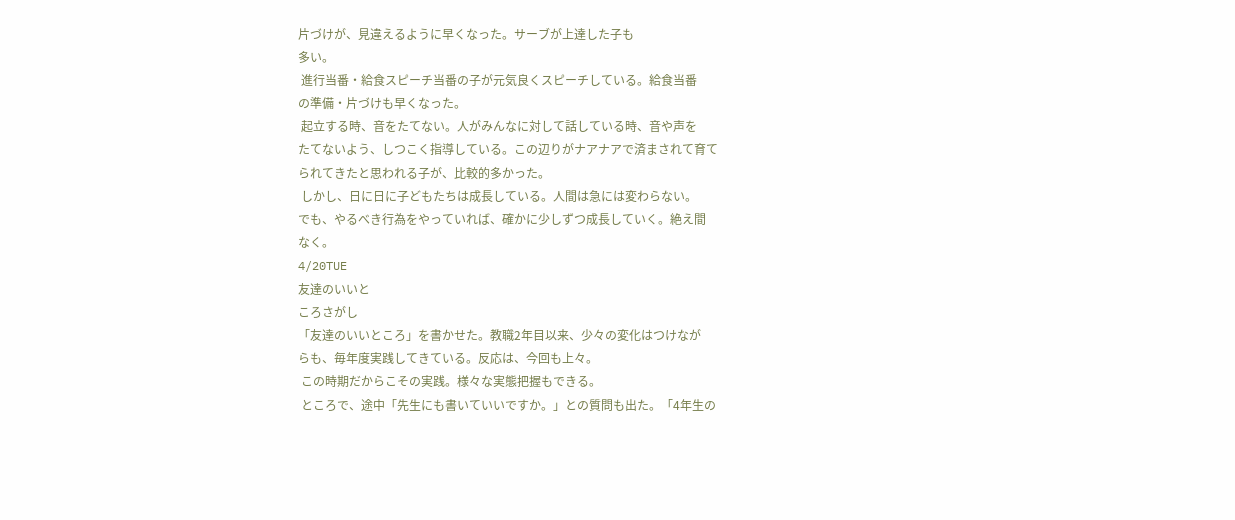片づけが、見違えるように早くなった。サーブが上達した子も
多い。
 進行当番・給食スピーチ当番の子が元気良くスピーチしている。給食当番
の準備・片づけも早くなった。
 起立する時、音をたてない。人がみんなに対して話している時、音や声を
たてないよう、しつこく指導している。この辺りがナアナアで済まされて育て
られてきたと思われる子が、比較的多かった。
 しかし、日に日に子どもたちは成長している。人間は急には変わらない。
でも、やるべき行為をやっていれば、確かに少しずつ成長していく。絶え間
なく。
4/20TUE
友達のいいと
ころさがし
「友達のいいところ」を書かせた。教職2年目以来、少々の変化はつけなが
らも、毎年度実践してきている。反応は、今回も上々。
 この時期だからこその実践。様々な実態把握もできる。
 ところで、途中「先生にも書いていいですか。」との質問も出た。「4年生の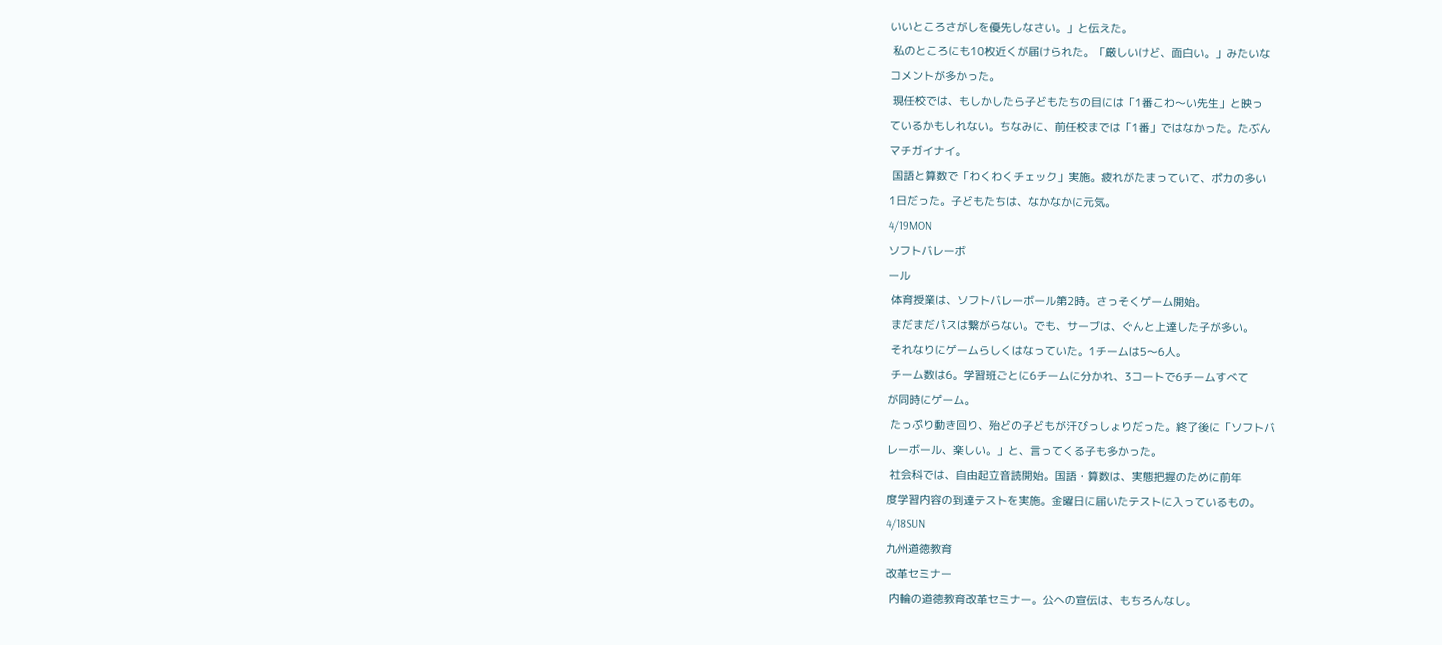いいところさがしを優先しなさい。」と伝えた。
 私のところにも10枚近くが届けられた。「厳しいけど、面白い。」みたいな
コメントが多かった。
 現任校では、もしかしたら子どもたちの目には「1番こわ〜い先生」と映っ
ているかもしれない。ちなみに、前任校までは「1番」ではなかった。たぶん
マチガイナイ。
 国語と算数で「わくわくチェック」実施。疲れがたまっていて、ポカの多い
1日だった。子どもたちは、なかなかに元気。
4/19MON
ソフトバレーボ
ール
 体育授業は、ソフトバレーボール第2時。さっそくゲーム開始。
 まだまだパスは繋がらない。でも、サーブは、ぐんと上達した子が多い。
 それなりにゲームらしくはなっていた。1チームは5〜6人。
 チーム数は6。学習班ごとに6チームに分かれ、3コートで6チームすべて
が同時にゲーム。
 たっぷり動き回り、殆どの子どもが汗びっしょりだった。終了後に「ソフトバ
レーボール、楽しい。」と、言ってくる子も多かった。
 社会科では、自由起立音読開始。国語・算数は、実態把握のために前年
度学習内容の到達テストを実施。金曜日に届いたテストに入っているもの。
4/18SUN
九州道徳教育
改革セミナー
 内輪の道徳教育改革セミナー。公への宣伝は、もちろんなし。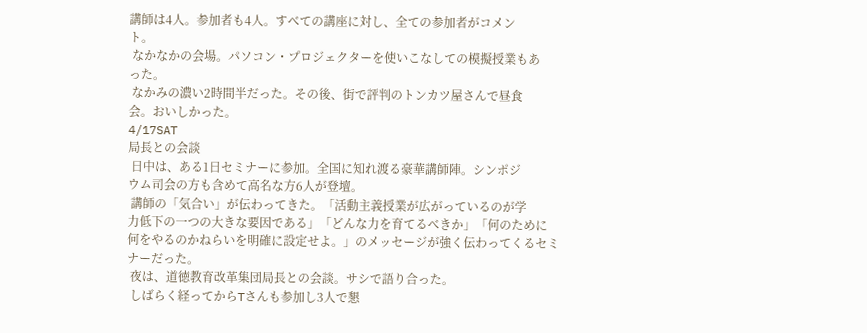講師は4人。参加者も4人。すべての講座に対し、全ての参加者がコメン
ト。
 なかなかの会場。パソコン・プロジェクターを使いこなしての模擬授業もあ
った。
 なかみの濃い2時間半だった。その後、街で評判のトンカツ屋さんで昼食
会。おいしかった。
4/17SAT
局長との会談
 日中は、ある1日セミナーに参加。全国に知れ渡る豪華講師陣。シンポジ
ウム司会の方も含めて高名な方6人が登壇。
 講師の「気合い」が伝わってきた。「活動主義授業が広がっているのが学
力低下の一つの大きな要因である」「どんな力を育てるべきか」「何のために
何をやるのかねらいを明確に設定せよ。」のメッセージが強く伝わってくるセミ
ナーだった。
 夜は、道徳教育改革集団局長との会談。サシで語り合った。
 しばらく経ってからTさんも参加し3人で懇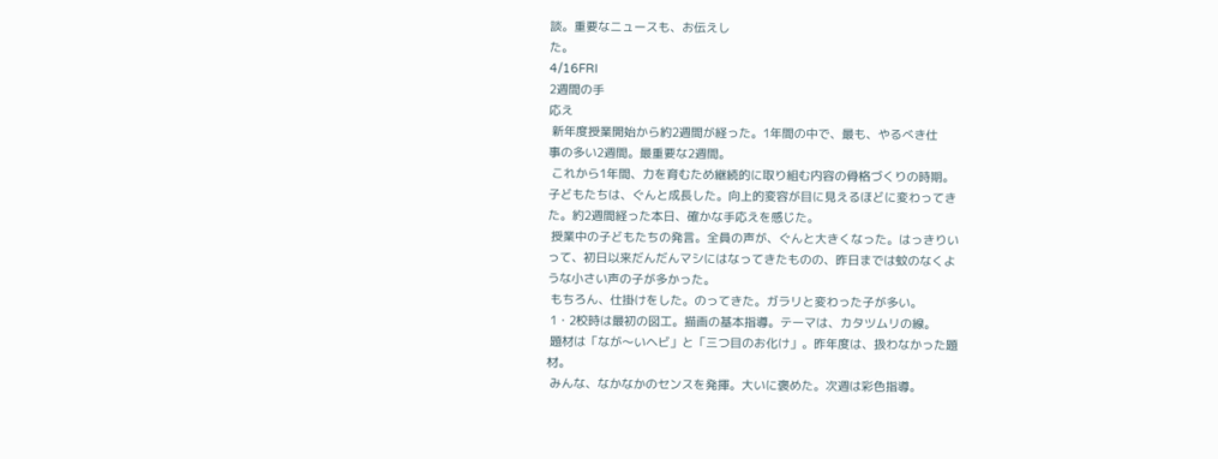談。重要なニュースも、お伝えし
た。
4/16FRI
2週間の手
応え
 新年度授業開始から約2週間が経った。1年間の中で、最も、やるべき仕
事の多い2週間。最重要な2週間。
 これから1年間、力を育むため継続的に取り組む内容の骨格づくりの時期。
子どもたちは、ぐんと成長した。向上的変容が目に見えるほどに変わってき
た。約2週間経った本日、確かな手応えを感じた。
 授業中の子どもたちの発言。全員の声が、ぐんと大きくなった。はっきりい
って、初日以来だんだんマシにはなってきたものの、昨日までは蚊のなくよ
うな小さい声の子が多かった。
 もちろん、仕掛けをした。のってきた。ガラリと変わった子が多い。
 1・2校時は最初の図工。描画の基本指導。テーマは、カタツムリの線。
 題材は「なが〜いヘビ」と「三つ目のお化け」。昨年度は、扱わなかった題
材。
 みんな、なかなかのセンスを発揮。大いに褒めた。次週は彩色指導。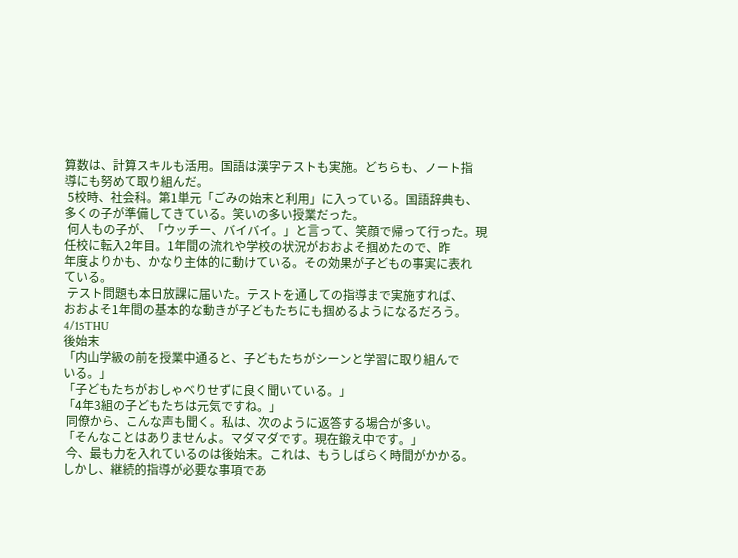算数は、計算スキルも活用。国語は漢字テストも実施。どちらも、ノート指
導にも努めて取り組んだ。
 5校時、社会科。第1単元「ごみの始末と利用」に入っている。国語辞典も、
多くの子が準備してきている。笑いの多い授業だった。
 何人もの子が、「ウッチー、バイバイ。」と言って、笑顔で帰って行った。現
任校に転入2年目。1年間の流れや学校の状況がおおよそ掴めたので、昨
年度よりかも、かなり主体的に動けている。その効果が子どもの事実に表れ
ている。
 テスト問題も本日放課に届いた。テストを通しての指導まで実施すれば、
おおよそ1年間の基本的な動きが子どもたちにも掴めるようになるだろう。
4/15THU
後始末
「内山学級の前を授業中通ると、子どもたちがシーンと学習に取り組んで
いる。」
「子どもたちがおしゃべりせずに良く聞いている。」
「4年3組の子どもたちは元気ですね。」
 同僚から、こんな声も聞く。私は、次のように返答する場合が多い。
「そんなことはありませんよ。マダマダです。現在鍛え中です。」
 今、最も力を入れているのは後始末。これは、もうしばらく時間がかかる。
しかし、継続的指導が必要な事項であ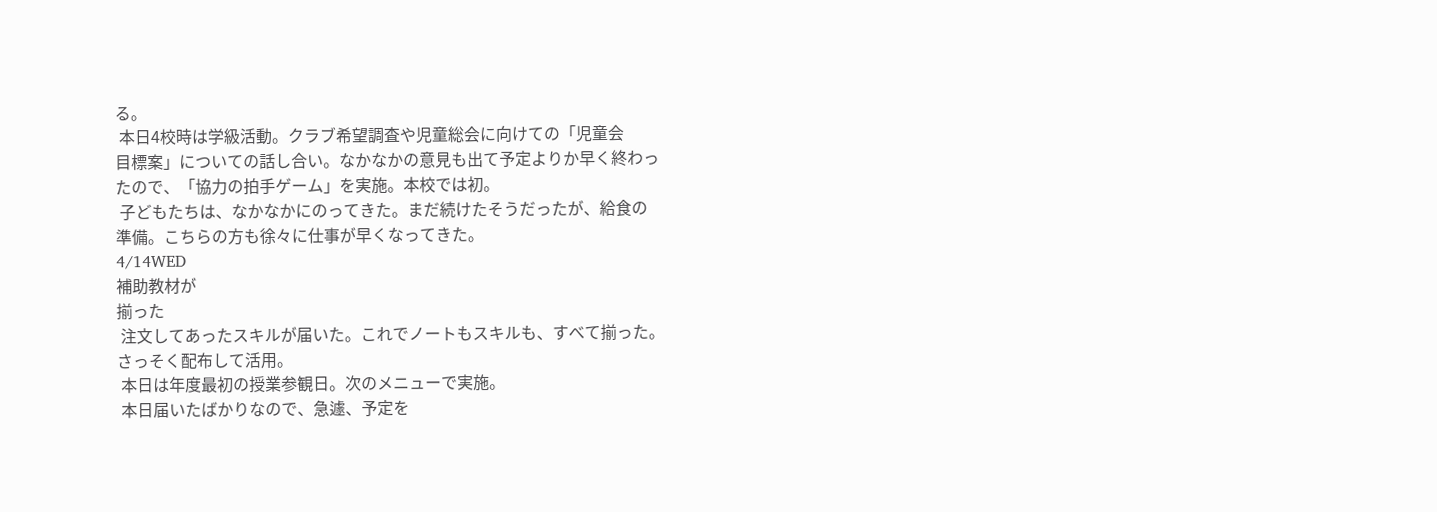る。
 本日4校時は学級活動。クラブ希望調査や児童総会に向けての「児童会
目標案」についての話し合い。なかなかの意見も出て予定よりか早く終わっ
たので、「協力の拍手ゲーム」を実施。本校では初。
 子どもたちは、なかなかにのってきた。まだ続けたそうだったが、給食の
準備。こちらの方も徐々に仕事が早くなってきた。
4/14WED
補助教材が
揃った
 注文してあったスキルが届いた。これでノートもスキルも、すべて揃った。
さっそく配布して活用。
 本日は年度最初の授業参観日。次のメニューで実施。
 本日届いたばかりなので、急遽、予定を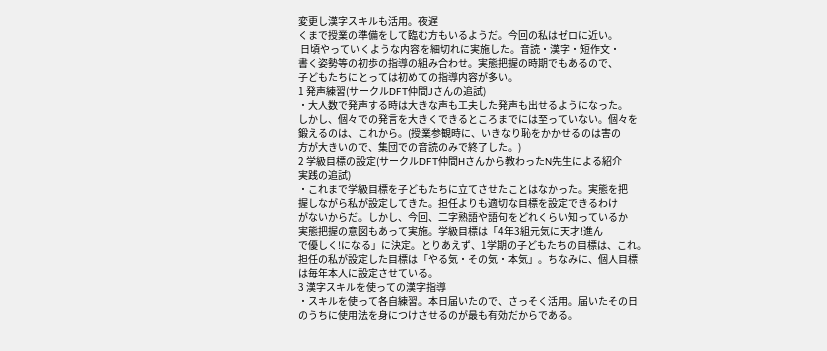変更し漢字スキルも活用。夜遅
くまで授業の準備をして臨む方もいるようだ。今回の私はゼロに近い。
 日頃やっていくような内容を細切れに実施した。音読・漢字・短作文・
書く姿勢等の初歩の指導の組み合わせ。実態把握の時期でもあるので、
子どもたちにとっては初めての指導内容が多い。
1 発声練習(サークルDFT仲間Jさんの追試)
・大人数で発声する時は大きな声も工夫した発声も出せるようになった。
しかし、個々での発言を大きくできるところまでには至っていない。個々を
鍛えるのは、これから。(授業参観時に、いきなり恥をかかせるのは害の
方が大きいので、集団での音読のみで終了した。)
2 学級目標の設定(サークルDFT仲間Hさんから教わったN先生による紹介
実践の追試)
・これまで学級目標を子どもたちに立てさせたことはなかった。実態を把
握しながら私が設定してきた。担任よりも適切な目標を設定できるわけ
がないからだ。しかし、今回、二字熟語や語句をどれくらい知っているか
実態把握の意図もあって実施。学級目標は「4年3組元気に天才!進ん
で優しく!になる」に決定。とりあえず、1学期の子どもたちの目標は、これ。
担任の私が設定した目標は「やる気・その気・本気」。ちなみに、個人目標
は毎年本人に設定させている。
3 漢字スキルを使っての漢字指導
・スキルを使って各自練習。本日届いたので、さっそく活用。届いたその日
のうちに使用法を身につけさせるのが最も有効だからである。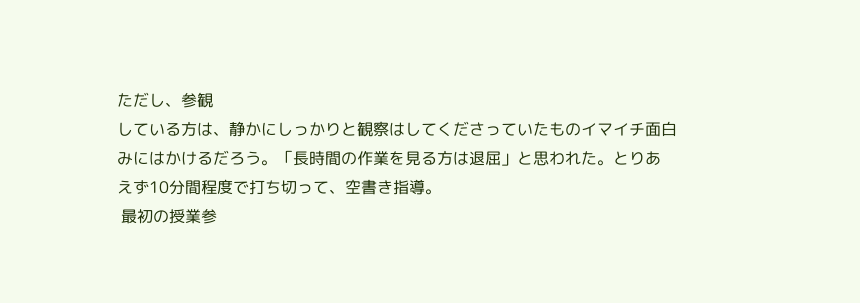ただし、参観
している方は、静かにしっかりと観察はしてくださっていたものイマイチ面白
みにはかけるだろう。「長時間の作業を見る方は退屈」と思われた。とりあ
えず10分間程度で打ち切って、空書き指導。
 最初の授業参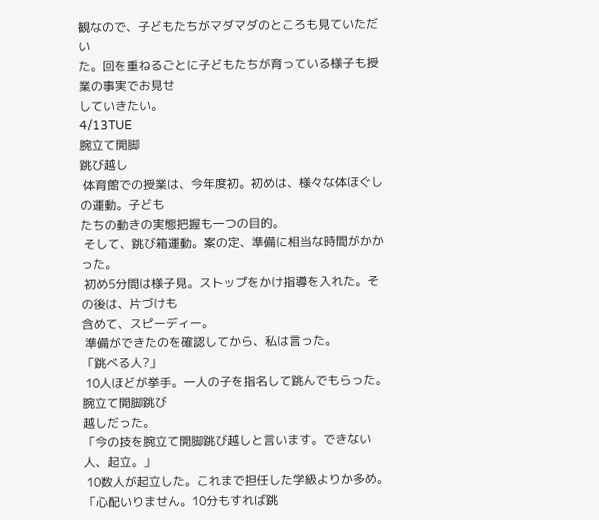観なので、子どもたちがマダマダのところも見ていただい
た。回を重ねるごとに子どもたちが育っている様子も授業の事実でお見せ
していきたい。
4/13TUE
腕立て開脚
跳び越し
 体育館での授業は、今年度初。初めは、様々な体ほぐしの運動。子ども
たちの動きの実態把握も一つの目的。
 そして、跳び箱運動。案の定、準備に相当な時間がかかった。
 初め5分間は様子見。ストップをかけ指導を入れた。その後は、片づけも
含めて、スピーディー。
 準備ができたのを確認してから、私は言った。
「跳べる人?」
 10人ほどが挙手。一人の子を指名して跳んでもらった。腕立て開脚跳び
越しだった。
「今の技を腕立て開脚跳び越しと言います。できない人、起立。」
 10数人が起立した。これまで担任した学級よりか多め。
「心配いりません。10分もすれば跳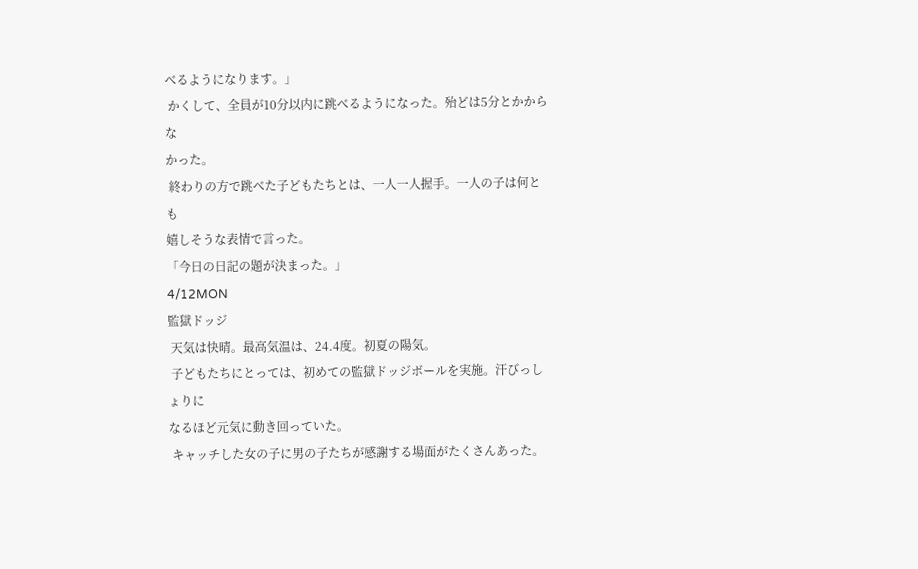べるようになります。」
 かくして、全員が10分以内に跳べるようになった。殆どは5分とかからな
かった。
 終わりの方で跳べた子どもたちとは、一人一人握手。一人の子は何とも
嬉しそうな表情で言った。
「今日の日記の題が決まった。」
4/12MON
監獄ドッジ
 天気は快晴。最高気温は、24.4度。初夏の陽気。
 子どもたちにとっては、初めての監獄ドッジボールを実施。汗びっしょりに
なるほど元気に動き回っていた。
 キャッチした女の子に男の子たちが感謝する場面がたくさんあった。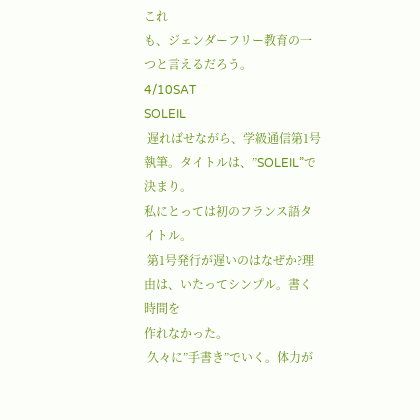これ
も、ジェンダーフリー教育の一つと言えるだろう。
4/10SAT
SOLEIL
 遅ればせながら、学級通信第1号執筆。タイトルは、”SOLEIL”で決まり。
私にとっては初のフランス語タイトル。
 第1号発行が遅いのはなぜか?理由は、いたってシンプル。書く時間を
作れなかった。
 久々に”手書き”でいく。体力が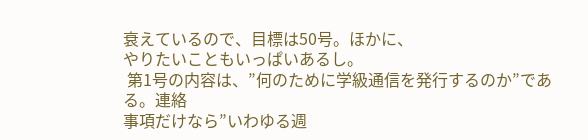衰えているので、目標は50号。ほかに、
やりたいこともいっぱいあるし。
 第1号の内容は、”何のために学級通信を発行するのか”である。連絡
事項だけなら”いわゆる週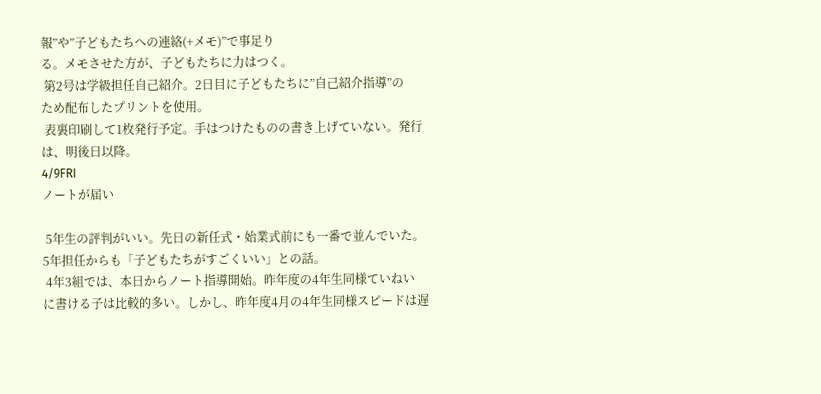報”や”子どもたちへの連絡(+メモ)”で事足り
る。メモさせた方が、子どもたちに力はつく。
 第2号は学級担任自己紹介。2日目に子どもたちに”自己紹介指導”の
ため配布したプリントを使用。
 表裏印刷して1枚発行予定。手はつけたものの書き上げていない。発行
は、明後日以降。
4/9FRI
ノートが届い

 5年生の評判がいい。先日の新任式・始業式前にも一番で並んでいた。
5年担任からも「子どもたちがすごくいい」との話。
 4年3組では、本日からノート指導開始。昨年度の4年生同様ていねい
に書ける子は比較的多い。しかし、昨年度4月の4年生同様スピードは遅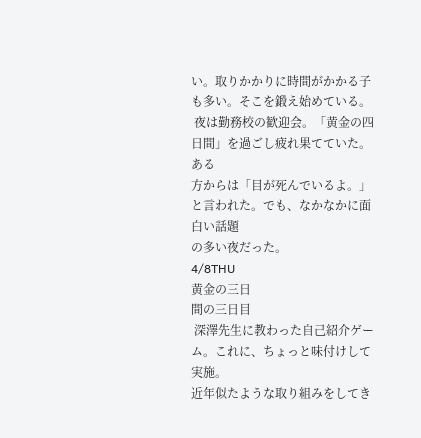い。取りかかりに時間がかかる子も多い。そこを鍛え始めている。
 夜は勤務校の歓迎会。「黄金の四日間」を過ごし疲れ果てていた。ある
方からは「目が死んでいるよ。」と言われた。でも、なかなかに面白い話題
の多い夜だった。
4/8THU
黄金の三日
間の三日目
 深澤先生に教わった自己紹介ゲーム。これに、ちょっと味付けして実施。
近年似たような取り組みをしてき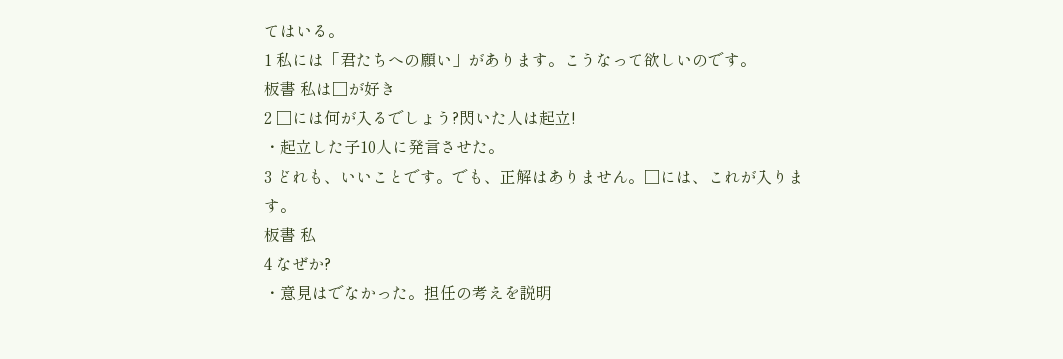てはいる。
1 私には「君たちへの願い」があります。こうなって欲しいのです。
板書 私は□が好き
2 □には何が入るでしょう?閃いた人は起立!
・起立した子10人に発言させた。
3 どれも、いいことです。でも、正解はありません。□には、これが入りま
す。
板書 私
4 なぜか?
・意見はでなかった。担任の考えを説明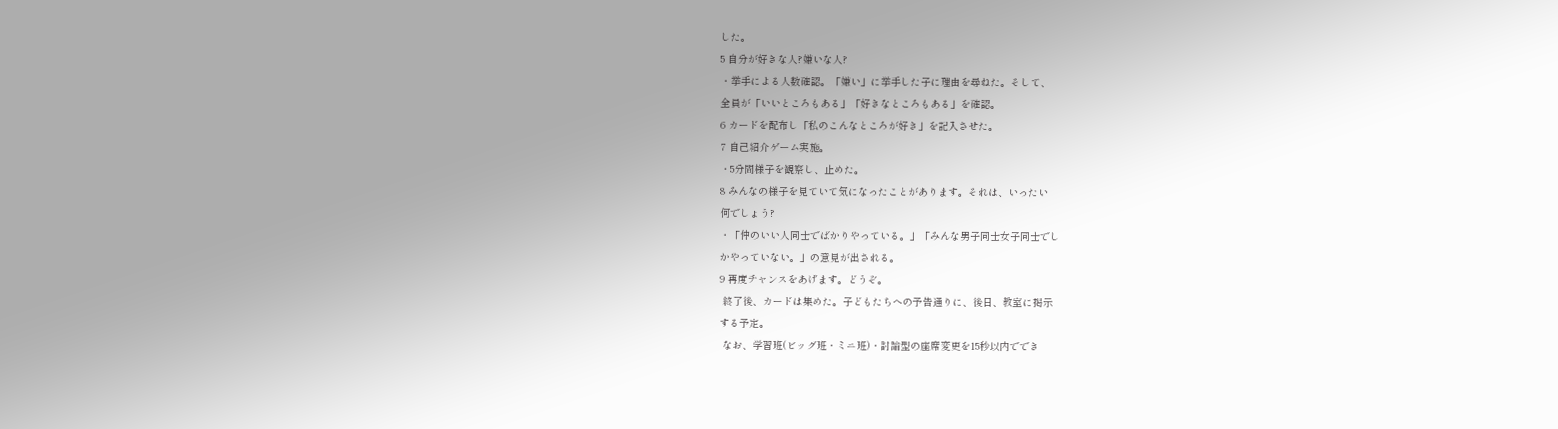した。
5 自分が好きな人?嫌いな人?
・挙手による人数確認。「嫌い」に挙手した子に理由を尋ねた。そして、
全員が「いいところもある」「好きなところもある」を確認。
6 カードを配布し「私のこんなところが好き」を記入させた。
7 自己紹介ゲーム実施。
・5分間様子を観察し、止めた。
8 みんなの様子を見ていて気になったことがあります。それは、いったい
何でしょう?
・「仲のいい人同士でばかりやっている。」「みんな男子同士女子同士でし
かやっていない。」の意見が出される。
9 再度チャンスをあげます。どうぞ。
 終了後、カードは集めた。子どもたちへの予告通りに、後日、教室に掲示
する予定。
 なお、学習班(ビッグ班・ミニ班)・討論型の座席変更を15秒以内ででき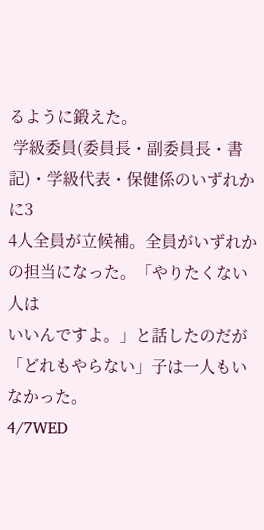るように鍛えた。
 学級委員(委員長・副委員長・書記)・学級代表・保健係のいずれかに3
4人全員が立候補。全員がいずれかの担当になった。「やりたくない人は
いいんですよ。」と話したのだが「どれもやらない」子は一人もいなかった。
4/7WED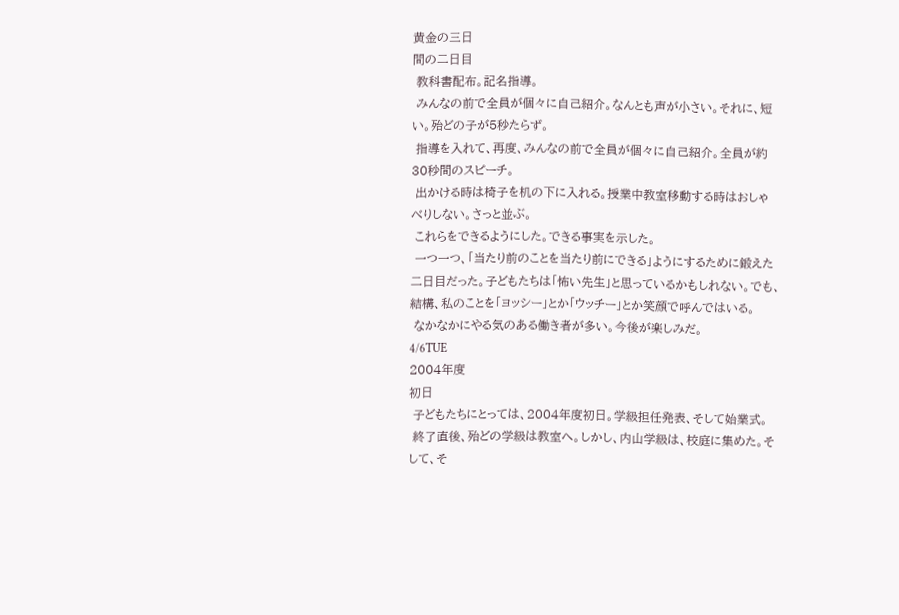黄金の三日
間の二日目
 教科書配布。記名指導。
 みんなの前で全員が個々に自己紹介。なんとも声が小さい。それに、短
い。殆どの子が5秒たらず。
 指導を入れて、再度、みんなの前で全員が個々に自己紹介。全員が約
30秒間のスピーチ。
 出かける時は椅子を机の下に入れる。授業中教室移動する時はおしゃ
べりしない。さっと並ぶ。
 これらをできるようにした。できる事実を示した。
 一つ一つ、「当たり前のことを当たり前にできる」ようにするために鍛えた
二日目だった。子どもたちは「怖い先生」と思っているかもしれない。でも、
結構、私のことを「ヨッシー」とか「ウッチー」とか笑顔で呼んではいる。
 なかなかにやる気のある働き者が多い。今後が楽しみだ。
4/6TUE
2004年度
初日
 子どもたちにとっては、2004年度初日。学級担任発表、そして始業式。
 終了直後、殆どの学級は教室へ。しかし、内山学級は、校庭に集めた。そ
して、そ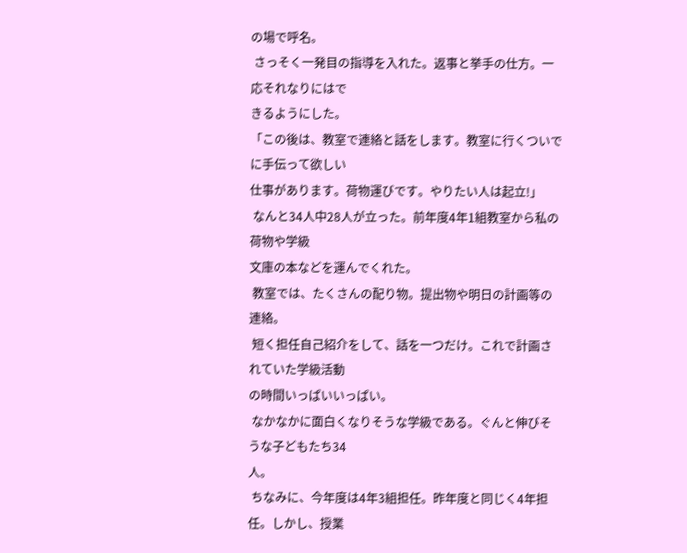の場で呼名。
 さっそく一発目の指導を入れた。返事と挙手の仕方。一応それなりにはで
きるようにした。
「この後は、教室で連絡と話をします。教室に行くついでに手伝って欲しい
仕事があります。荷物運びです。やりたい人は起立!」
 なんと34人中28人が立った。前年度4年1組教室から私の荷物や学級
文庫の本などを運んでくれた。
 教室では、たくさんの配り物。提出物や明日の計画等の連絡。
 短く担任自己紹介をして、話を一つだけ。これで計画されていた学級活動
の時間いっぱいいっぱい。
 なかなかに面白くなりそうな学級である。ぐんと伸びそうな子どもたち34
人。
 ちなみに、今年度は4年3組担任。昨年度と同じく4年担任。しかし、授業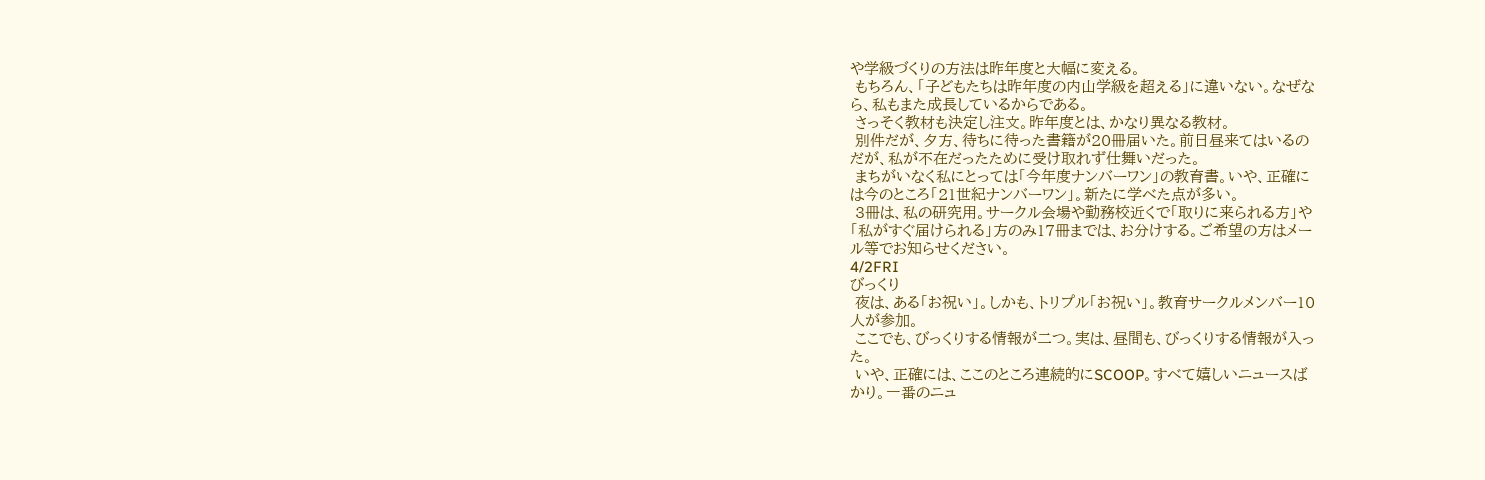や学級づくりの方法は昨年度と大幅に変える。
 もちろん、「子どもたちは昨年度の内山学級を超える」に違いない。なぜな
ら、私もまた成長しているからである。
 さっそく教材も決定し注文。昨年度とは、かなり異なる教材。
 別件だが、夕方、待ちに待った書籍が20冊届いた。前日昼来てはいるの
だが、私が不在だったために受け取れず仕舞いだった。
 まちがいなく私にとっては「今年度ナンバーワン」の教育書。いや、正確に
は今のところ「21世紀ナンバーワン」。新たに学べた点が多い。
 3冊は、私の研究用。サークル会場や勤務校近くで「取りに来られる方」や
「私がすぐ届けられる」方のみ17冊までは、お分けする。ご希望の方はメー
ル等でお知らせください。
4/2FRI
びっくり
 夜は、ある「お祝い」。しかも、トリプル「お祝い」。教育サークルメンバー10
人が参加。
 ここでも、びっくりする情報が二つ。実は、昼間も、びっくりする情報が入っ
た。
 いや、正確には、ここのところ連続的にSCOOP。すべて嬉しいニュースば
かり。一番のニュ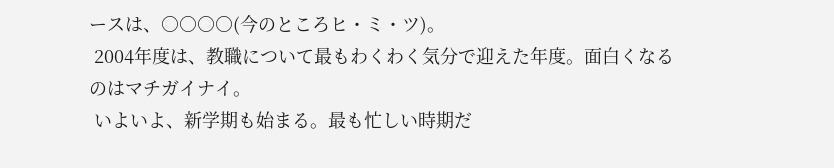ースは、○○○○(今のところヒ・ミ・ツ)。
 2004年度は、教職について最もわくわく気分で迎えた年度。面白くなる
のはマチガイナイ。
 いよいよ、新学期も始まる。最も忙しい時期だ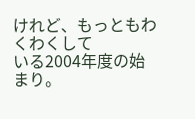けれど、もっともわくわくして
いる2004年度の始まり。